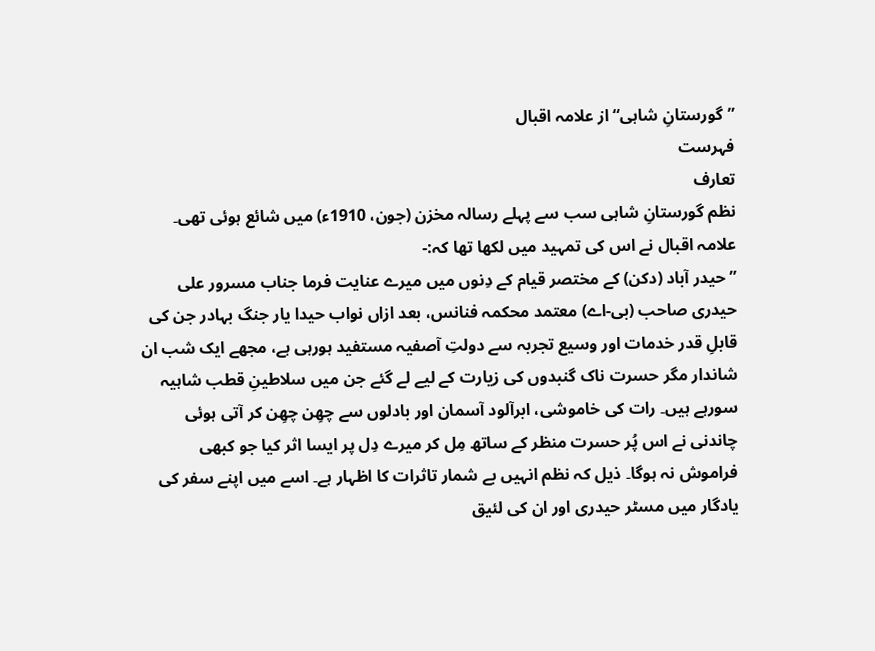”گورستانِ شاہی“ از علامہ اقبال
فہرست
تعارف
نظم گورستانِ شاہی سب سے پہلے رسالہ مخزن (جون، 1910ء) میں شائع ہوئی تھی۔ علامہ اقبال نے اس کی تمہید میں لکھا تھا کہ:-
”حیدر آباد (دکن) کے مختصر قیام کے دِنوں میں میرے عنایت فرما جناب مسرور علی حیدری صاحب (بی-اے) معتمد محکمہ فنانس، بعد ازاں نواب حیدا یار جنگ بہادر جن کی قابلِ قدر خدمات اور وسیع تجربہ سے دولتِ آصفیہ مستفید ہورہی ہے، مجھے ایک شب ان شاندار مگر حسرت ناک گنبدوں کی زیارت کے لیے لے گئے جن میں سلاطینِ قطب شاہیہ سورہے ہیں۔ رات کی خاموشی، ابرآلود آسمان اور بادلوں سے چھِن چھِن کر آتی ہوئی چاندنی نے اس پُر حسرت منظر کے ساتھ مِل کر میرے دِل پر ایسا اثر کیا جو کبھی فراموش نہ ہوگا۔ ذیل کہ نظم انہیں بے شمار تاثرات کا اظہار ہے۔ اسے میں اپنے سفر کی یادگار میں مسٹر حیدری اور ان کی لئیق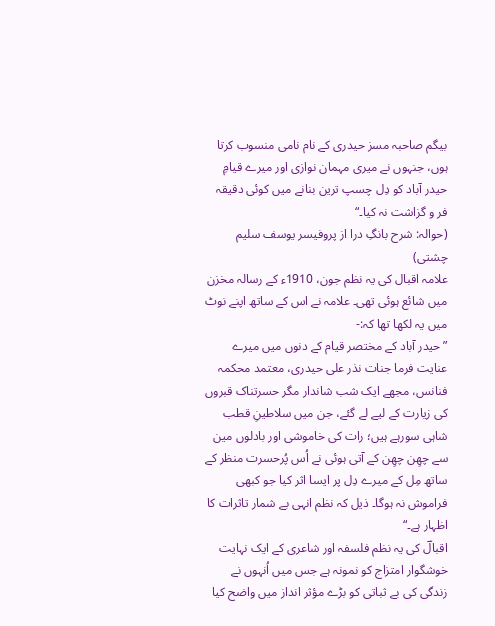بیگم صاحبہ مسز حیدری کے نام نامی منسوب کرتا ہوں، جنہوں نے میری مہمان نوازی اور میرے قیامِ حیدر آباد کو دِل چسپ ترین بنانے میں کوئی دقیقہ فر و گزاشت نہ کیا۔“
(حوالہ: شرح بانگِ درا از پروفیسر یوسف سلیم چشتی)
علامہ اقبال کی یہ نظم جون، 1910ء کے رسالہ مخزن میں شائع ہوئی تھی۔ علامہ نے اس کے ساتھ اپنے نوٹ میں یہ لکھا تھا کہ:-
”حیدر آباد کے مختصر قیام کے دنوں میں میرے عنایت فرما جنات نذر علی حیدری، معتمد محکمہ فنانس، مجھے ایک شب شاندار مگر حسرتناک قبروں کی زیارت کے لیے لے گئے، جن میں سلاطینِ قطب شاہی سورہے ہیں؛ رات کی خاموشی اور بادلوں مین سے چھِن چھِن کے آتی ہوئی نے اُس پُرحسرت منظر کے ساتھ مِل کے میرے دِل پر ایسا اثر کیا جو کبھی فراموش نہ ہوگا۔ ذیل کہ نظم انہی بے شمار تاثرات کا اظہار ہے۔“
اقبالؔ کی یہ نظم فلسفہ اور شاعری کے ایک نہایت خوشگوار امتزاج کو نمونہ ہے جس میں اُنہوں نے زندگی کی بے ثباتی کو بڑے مؤثر انداز میں واضح کیا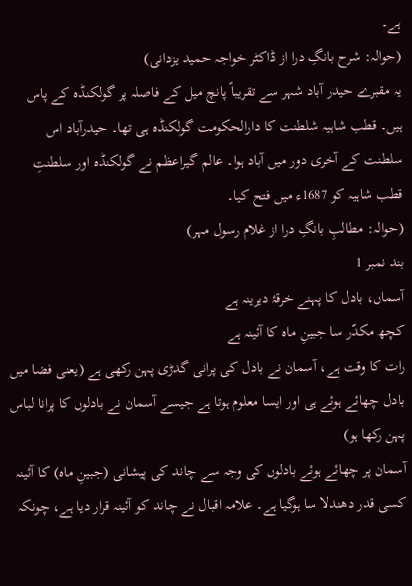ہے۔
(حوالہ: شرح بانگِ درا از ڈاکٹر خواجہ حمید یزدانی)
یہ مقبرے حیدر آباد شہر سے تقریباً پانچ میل کے فاصلہ پر گولکنڈہ کے پاس ہیں۔ قطب شاہیہ شلطنت کا دارالحکومت گولکنڈہ ہی تھا۔ حیدرآباد اس سلطنت کے آخری دور میں آباد ہوا۔ عالم گیراعظم نے گولکنڈہ اور سلطنتِ قطب شاہیہ کو 1687ء میں فتح کیا۔
(حوالہ: مطالبِ بانگِ درا از غلام رسول مہر)
بند نمبر 1
آسماں، بادل کا پہنے خرقۂ دیرینہ ہے
کچھ مکدّر سا جبینِ ماہ کا آئینہ ہے
رات کا وقت ہے، آسمان نے بادل کی پرانی گدڑی پہن رکھی ہے (یعنی فضا میں بادل چھائے ہوئے ہی اور ایسا معلوم ہوتا ہے جیسے آسمان نے بادلوں کا پرانا لباس پہن رکھا ہو)
آسمان پر چھائے ہوئے بادلوں کی وجہ سے چاند کی پیشانی (جبینِ ماہ) کا آئینہ کسی قدر دھندلا سا ہوگیا ہے۔ علامہ اقبال نے چاند کو آئینہ قرار دیا ہے، چونکہ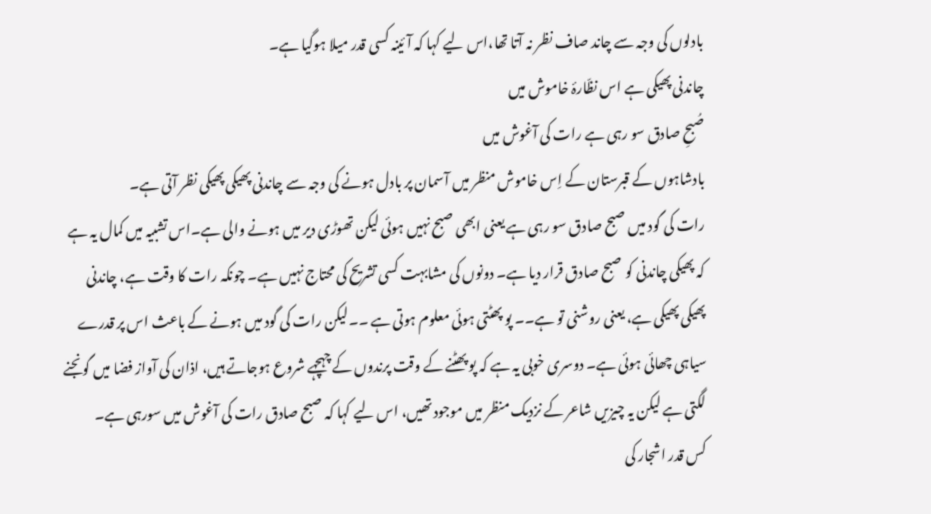بادلوں کی وجہ سے چاند صاف نظر نہ آتا تھا،اس لیے کہا کہ آئینہ کسی قدر میلا ہوگیا ہے۔
چاندنی پھیکی ہے اس نظّارۂ خاموش میں
صُبحِ صادق سو رہی ہے رات کی آغوش میں
بادشاہوں کے قبرستان کے اِس خاموش منظر میں آسمان پر بادل ہونے کی وجہ سے چاندنی پھیکی پھیکی نظر آتی ہے۔
رات کی گود میں صبح صادق سو رہی ہے یعنی ابھی صبح نہیں ہوئی لیکن تھوڑی دیر میں ہونے والی ہے۔اس تشبیہ میں کمال یہ ہے کہ پھیکی چاندنی کو صبح صادق قرار دیا ہے۔ دونوں کی مشابہت کسی تشریح کی محتاج نہیں ہے۔ چونکہ رات کا وقت ہے، چاندنی پھیکی پھیکی ہے، یعنی روشنی تو ہے۔۔ پو پھٹتی ہوئی معلوم ہوتی ہے ۔۔لیکن رات کی گود میں ہونے کے باعث اس پر قدرے سیاہی چھائی ہوئی ہے۔ دوسری خوبی یہ ہے کہ پو پھٹنے کے وقت پرندوں کے چہچہے شروع ہوجاتے ہیں، اذان کی آواز فضا میں گونجنے لگتی ہے لیکن یہ چیزیں شاعر کے نزدیک منظر میں موجود تھیں، اس لیے کہا کہ صبح صادق رات کی آغوش میں سورہی ہے۔
کس قدر اشجار کی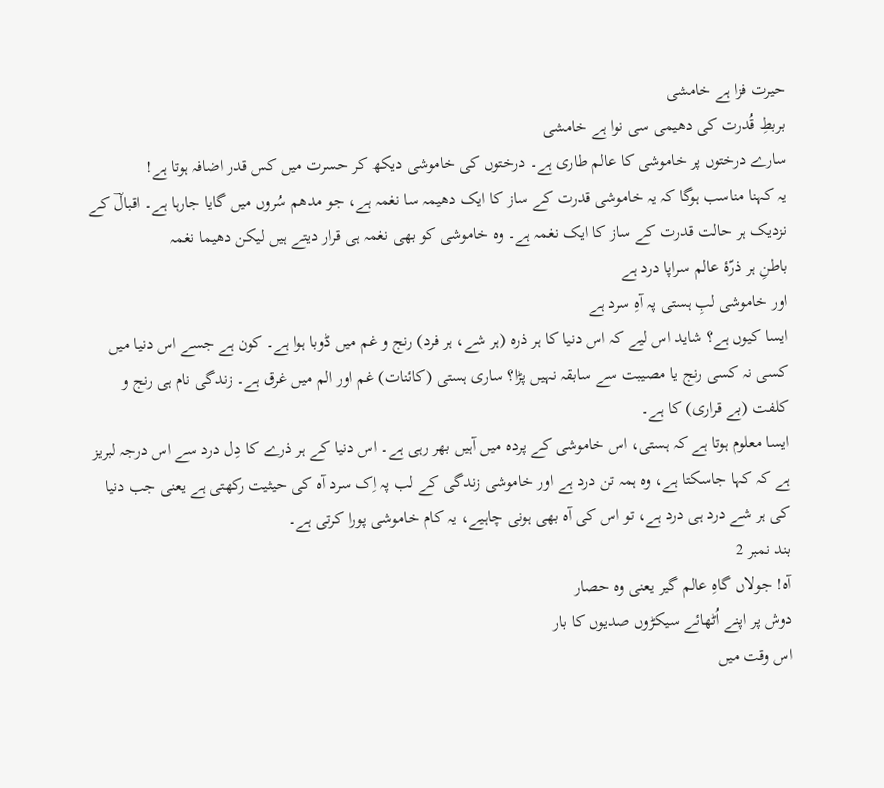حیرت فزا ہے خامشی
بربطِ قُدرت کی دھیمی سی نوا ہے خامشی
سارے درختوں پر خاموشی کا عالم طاری ہے۔ درختوں کی خاموشی دیکھ کر حسرت میں کس قدر اضافہ ہوتا ہے!
یہ کہنا مناسب ہوگا کہ یہ خاموشی قدرت کے ساز کا ایک دھیمہ سا نغمہ ہے، جو مدھم سُروں میں گایا جارہا ہے۔ اقبالؔ کے نزدیک ہر حالت قدرت کے ساز کا ایک نغمہ ہے۔ وہ خاموشی کو بھی نغمہ ہی قرار دیتے ہیں لیکن دھیما نغمہ
باطنِ ہر ذرّۂ عالم سراپا درد ہے
اور خاموشی لبِ ہستی پہ آہِ سرد ہے
ایسا کیوں ہے؟ شاید اس لیے کہ اس دنیا کا ہر ذرہ (ہر شے، ہر فرد) رنج و غم میں ڈوبا ہوا ہے۔ کون ہے جسے اس دنیا میں کسی نہ کسی رنج یا مصیبت سے سابقہ نہیں پڑا؟ ساری ہستی (کائنات) غم اور الم میں غرق ہے۔ زندگی نام ہی رنج و کلفت (بے قراری) کا ہے۔
ایسا معلوم ہوتا ہے کہ ہستی، اس خاموشی کے پردہ میں آہیں بھر رہی ہے۔ اس دنیا کے ہر ذرے کا دِل درد سے اس درجہ لبریز ہے کہ کہا جاسکتا ہے، وہ ہمہ تن درد ہے اور خاموشی زندگی کے لب پہ اِک سرد آہ کی حیثیت رکھتی ہے یعنی جب دنیا کی ہر شے درد ہی درد ہے، تو اس کی آہ بھی ہونی چاہیے، یہ کام خاموشی پورا کرتی ہے۔
بند نمبر 2
آہ! جولاں گاہِ عالم گیر یعنی وہ حصار
دوش پر اپنے اُٹھائے سیکڑوں صدیوں کا بار
اس وقت میں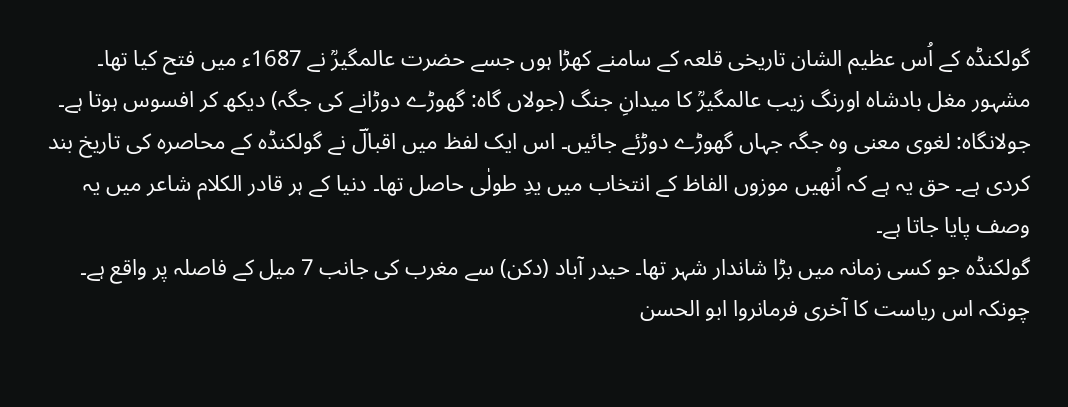گولکنڈہ کے اُس عظیم الشان تاریخی قلعہ کے سامنے کھڑا ہوں جسے حضرت عالمگیرؒ نے 1687ء میں فتح کیا تھا۔ مشہور مغل بادشاہ اورنگ زیب عالمگیرؒ کا میدانِ جنگ (جولاں گاہ: گھوڑے دوڑانے کی جگہ) دیکھ کر افسوس ہوتا ہے۔
جولانگاہ: لغوی معنی وہ جگہ جہاں گھوڑے دوڑئے جائیں۔ اس ایک لفظ میں اقبالؔ نے گولکنڈہ کے محاصرہ کی تاریخ بند کردی ہے۔ حق یہ ہے کہ اُنھیں موزوں الفاظ کے انتخاب میں یدِ طولٰی حاصل تھا۔ دنیا کے ہر قادر الکلام شاعر میں یہ وصف پایا جاتا ہے۔
گولکنڈہ جو کسی زمانہ میں بڑا شاندار شہر تھا۔ حیدر آباد (دکن) سے مغرب کی جانب 7 میل کے فاصلہ پر واقع ہے۔ چونکہ اس ریاست کا آخری فرمانروا ابو الحسن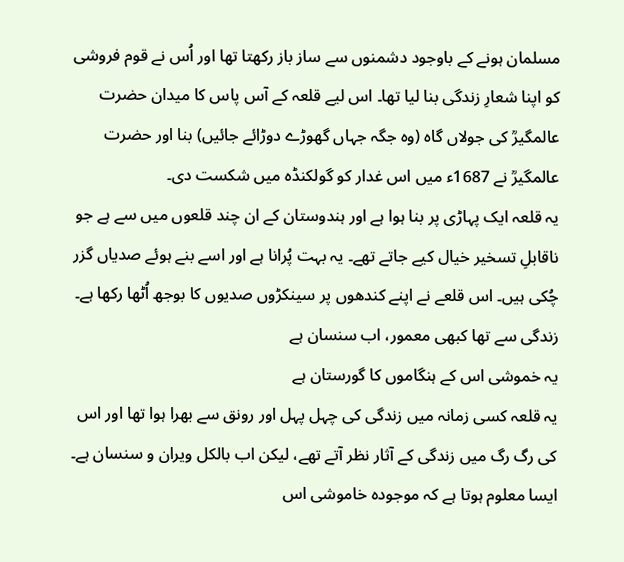مسلمان ہونے کے باوجود دشمنوں سے ساز باز رکھتا تھا اور اُس نے قوم فروشی کو اپنا شعارِ زندگی بنا لیا تھا۔ اس لیے قلعہ کے آس پاس کا میدان حضرت عالمگیرؒ کی جولاں گاہ (وہ جگہ جہاں گھوڑے دوڑائے جائیں) بنا اور حضرت عالمگیرؒ نے 1687ء میں اس غدار کو گولکنڈہ میں شکست دی۔
یہ قلعہ ایک پہاڑی پر بنا ہوا ہے اور ہندوستان کے ان چند قلعوں میں سے ہے جو ناقابلِ تسخیر خیال کیے جاتے تھے۔ یہ بہت پُرانا ہے اور اسے بنے ہوئے صدیاں گزر چُکی ہیں۔ اس قلعے نے اپنے کندھوں پر سینکڑوں صدیوں کا بوجھ اُٹھا رکھا ہے۔
زندگی سے تھا کبھی معمور، اب سنسان ہے
یہ خموشی اس کے ہنگاموں کا گورستان ہے
یہ قلعہ کسی زمانہ میں زندگی کی چہل پہل اور رونق سے بھرا ہوا تھا اور اس کی رگ رگ میں زندگی کے آثار نظر آتے تھے، لیکن اب بالکل ویران و سنسان ہے۔
ایسا معلوم ہوتا ہے کہ موجودہ خاموشی اس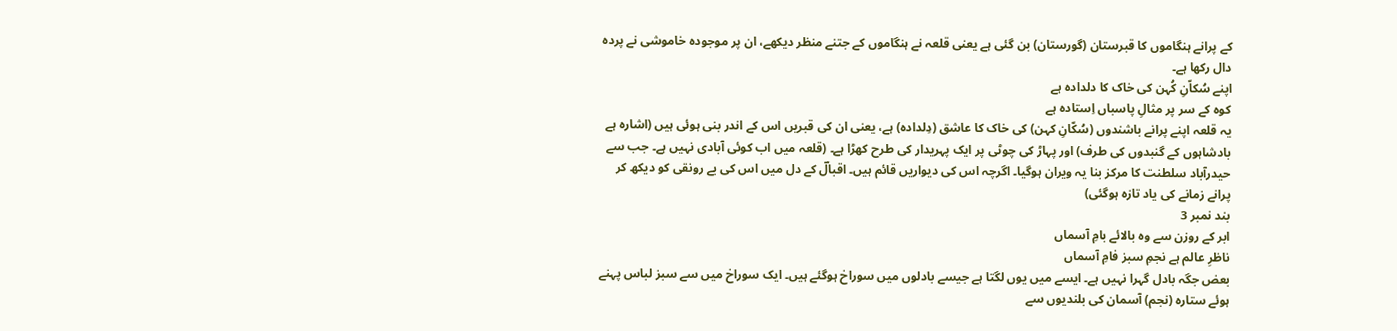کے پرانے ہنگاموں کا قبرستان (گورستان) بن گئی ہے یعنی قلعہ نے ہنگاموں کے جتنے منظر دیکھے، ان پر موجودہ خاموشی نے پردہ دال رکھا ہے۔
اپنے سُکاّنِ کُہن کی خاک کا دلدادہ ہے
کوہ کے سر پر مثالِ پاسباں اِستادہ ہے
یہ قلعہ اپنے پرانے باشندوں (سُکّانِ کہن) کی خاک کا عاشق (دِلدادہ) ہے، یعنی ان کی قبریں اس کے اندر بنی ہوئی ہیں (اشارہ ہے بادشاہوں کے گنبدوں کی طرف) اور پہاڑ کی چوٹی پر ایک پہریدار کی طرح کھڑا ہے۔ (قلعہ میں اب کوئی آبادی نہیں ہے۔ جب سے حیدرآباد سلطنت کا مرکز بنا یہ ویران ہوگیا۔ اگرچہ اس کی دیواریں قائم ہیں۔ اقبالؔ کے دل میں اس کی بے رونقی کو دیکھ کر پرانے زمانے کی یاد تازہ ہوگئی)
بند نمبر 3
ابر کے روزن سے وہ بالائے بامِ آسماں
ناظرِ عالم ہے نجمِ سبز فامِ آسماں
بعض جگہ بادل گہرا نہیں ہے۔ ایسے میں یوں لگتا ہے جیسے بادلوں میں سوراخ ہوگئے ہیں۔ ایک سوراخ میں سے سبز لباس پہنے ہوئے ستارہ (نجم) آسمان کی بلندیوں سے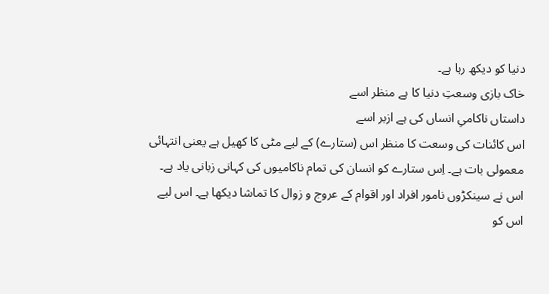دنیا کو دیکھ رہا ہے۔
خاک بازی وسعتِ دنیا کا ہے منظر اسے
داستاں ناکامیِ انساں کی ہے ازبر اسے
اس کائنات کی وسعت کا منظر اس (ستارے) کے لیے مٹی کا کھیل ہے یعنی انتہائی معمولی بات ہے۔ اِس ستارے کو انسان کی تمام ناکامیوں کی کہانی زبانی یاد ہے۔ اس نے سینکڑوں نامور افراد اور اقوام کے عروج و زوال کا تماشا دیکھا ہے۔ اس لیے اس کو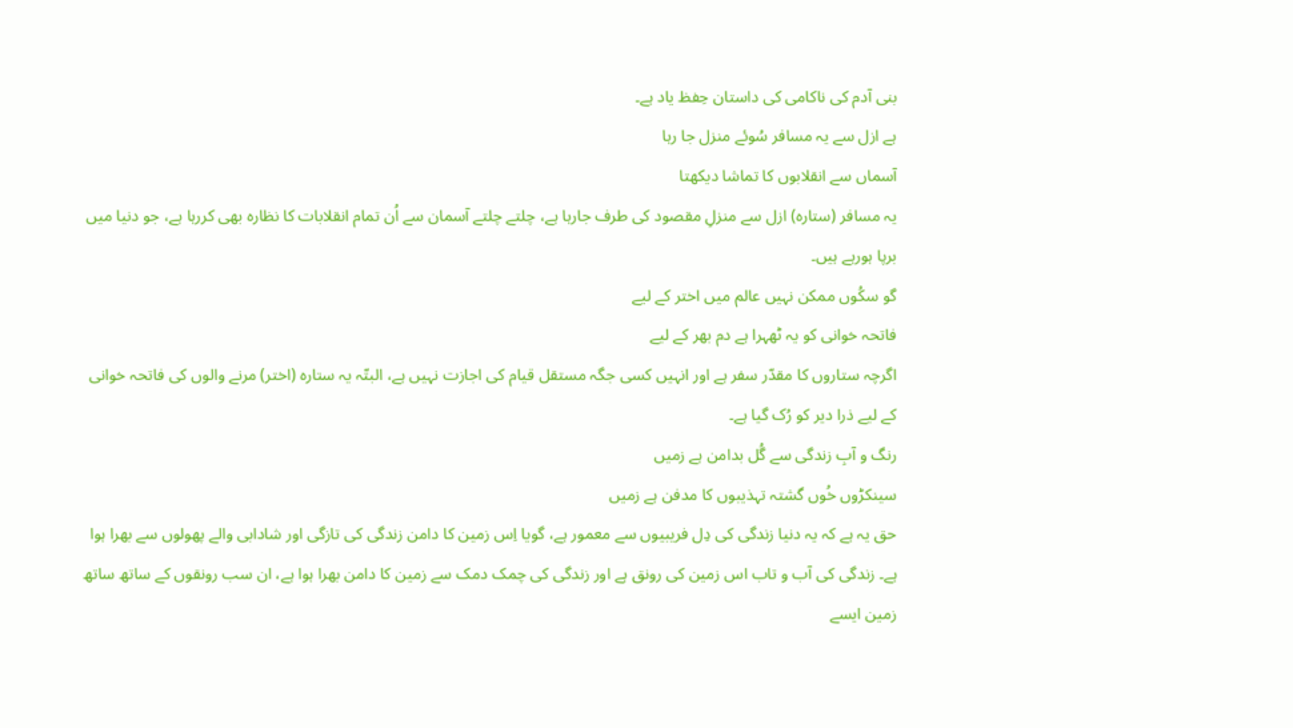بنی آدم کی ناکامی کی داستان حِفظ یاد ہے۔
ہے ازل سے یہ مسافر سُوئے منزل جا رہا
آسماں سے انقلابوں کا تماشا دیکھتا
یہ مسافر (ستارہ) ازل سے منزلِ مقصود کی طرف جارہا ہے، چلتے چلتے آسمان سے اُن تمام انقلابات کا نظارہ بھی کررہا ہے، جو دنیا میں برپا ہورہے ہیں۔
گو سکُوں ممکن نہیں عالم میں اختر کے لیے
فاتحہ خوانی کو یہ ٹھہرا ہے دم بھر کے لیے
اگرچہ ستاروں کا مقدّر سفر ہے اور انہیں کسی جگہ مستقل قیام کی اجازت نہیں ہے، البتّہ یہ ستارہ (اختر) مرنے والوں کی فاتحہ خوانی کے لیے ذرا دیر کو رُک گیا ہے۔
رنگ و آبِ زندگی سے گُل بدامن ہے زمیں
سینکڑوں خُوں گشتہ تہذیبوں کا مدفن ہے زمیں
حق یہ ہے کہ یہ دنیا زندگی کی دِل فریبیوں سے معمور ہے، گویا اِس زمین کا دامن زندگی کی تازگی اور شادابی والے پھولوں سے بھرا ہوا ہے۔ زندگی کی آب و تاب اس زمین کی رونق ہے اور زندگی کی چمک دمک سے زمین کا دامن بھرا ہوا ہے، ان سب رونقوں کے ساتھ ساتھ زمین ایسے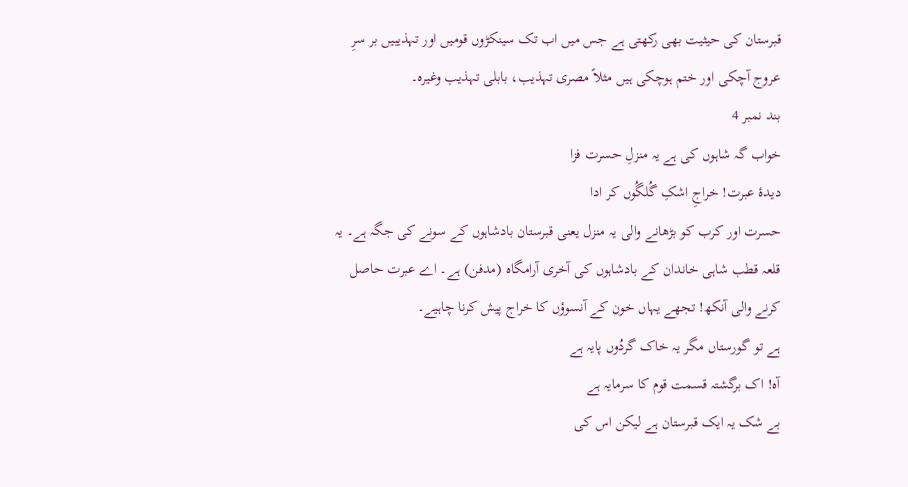قبرستان کی حیثیت بھی رکھتی ہے جس میں اب تک سینکڑوں قومیں اور تہذیبیں بر سرِ عروج آچکی اور ختم ہوچکی ہیں مثلاً مصری تہذیب، بابلی تہذیب وغیرہ۔
بند نمبر 4
خواب گہ شاہوں کی ہے یہ منزلِ حسرت فزا
دیدۂ عبرت! خراجِ اشکِ گُلگُوں کر ادا
حسرت اور کرب کو بڑھانے والی یہ منزل یعنی قبرستان بادشاہوں کے سونے کی جگہ ہے۔ یہ قلعہ قطب شاہی خاندان کے بادشاہوں کی آخری آرامگاہ (مدفن) ہے۔ اے عبرت حاصل کرنے والی آنکھ! تجھے یہاں خون کے آنسوؤں کا خراج پیش کرنا چاہیے۔
ہے تو گورستاں مگر یہ خاک گردُوں پایہ ہے
آہ! اک برگشتہ قسمت قوم کا سرمایہ ہے
بے شک یہ ایک قبرستان ہے لیکن اس کی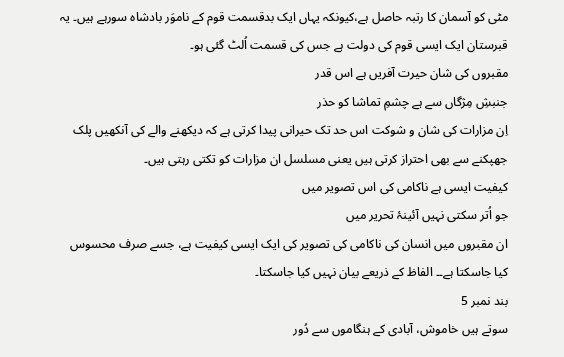مٹی کو آسمان کا رتبہ حاصل ہے،کیونکہ یہاں ایک بدقسمت قوم کے ناموَر بادشاہ سورہے ہیں۔ یہ قبرستان ایک ایسی قوم کی دولت ہے جس کی قسمت اُلٹ گئی ہو۔
مقبروں کی شان حیرت آفریں ہے اس قدر
جنبشِ مِژگاں سے ہے چشمِ تماشا کو حذر
اِن مزارات کی شان و شوکت اس حد تک حیرانی پیدا کرتی ہے کہ دیکھنے والے کی آنکھیں پلک جھپکنے سے بھی احتراز کرتی ہیں یعنی مسلسل ان مزارات کو تکتی رہتی ہیں۔
کیفیت ایسی ہے ناکامی کی اس تصویر میں
جو اُتر سکتی نہیں آئینۂ تحریر میں
ان مقبروں میں انسان کی ناکامی کی تصویر کی ایک ایسی کیفیت ہے، جسے صرف محسوس کیا جاسکتا ہے۔۔ الفاظ کے ذریعے بیان نہیں کیا جاسکتا۔
بند نمبر 5
سوتے ہیں خاموش، آبادی کے ہنگاموں سے دُور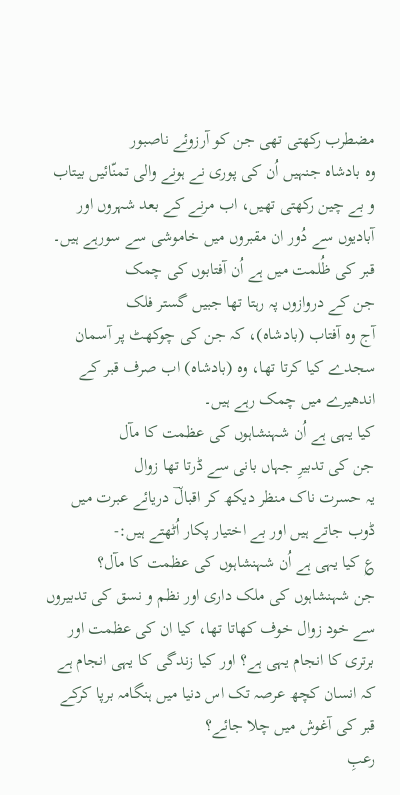مضطرب رکھتی تھی جن کو آرزوئے ناصبور
وہ بادشاہ جنہیں اُن کی پوری نے ہونے والی تمنّائیں بیتاب و بے چین رکھتی تھیں، اب مرنے کے بعد شہروں اور آبادیوں سے دُور ان مقبروں میں خاموشی سے سورہے ہیں۔
قبر کی ظُلمت میں ہے اُن آفتابوں کی چمک
جن کے دروازوں پہ رہتا تھا جبیں گستر فلک
آج وہ آفتاب (بادشاہ)، کہ جن کی چوکھٹ پر آسمان سجدے کیا کرتا تھا، وہ (بادشاہ) اب صرف قبر کے اندھیرے میں چمک رہے ہیں۔
کیا یہی ہے اُن شہنشاہوں کی عظمت کا مآل
جن کی تدبیرِ جہاں بانی سے ڈرتا تھا زوال
یہ حسرت ناک منظر دیکھ کر اقبالؔ دریائے عبرت میں ڈوب جاتے ہیں اور بے اختیار پکار اُٹھتے ہیں:-
؏ کیا یہی ہے اُن شہنشاہوں کی عظمت کا مآل؟
جن شہنشاہوں کی ملک داری اور نظم و نسق کی تدبیروں سے خود زوال خوف کھاتا تھا، کیا ان کی عظمت اور برتری کا انجام یہی ہے؟ اور کیا زندگی کا یہی انجام ہے کہ انسان کچھ عرصہ تک اس دنیا میں ہنگامہ برپا کرکے قبر کی آغوش میں چلا جائے؟
رعبِ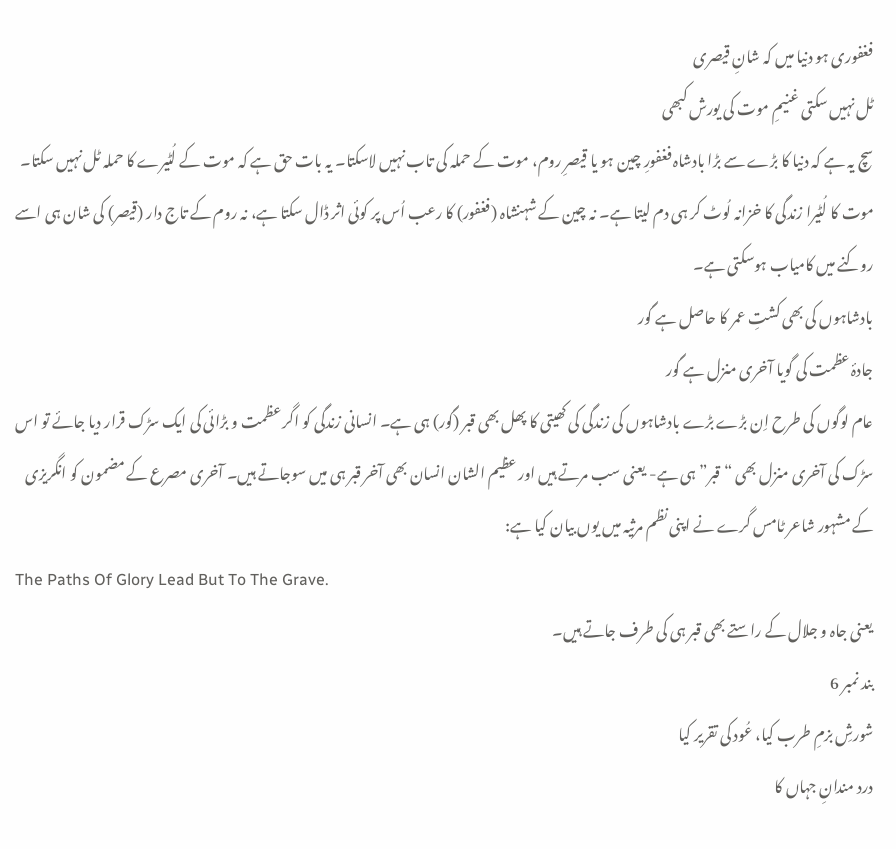فغفوری ہو دنیا میں کہ شانِ قیصری
ٹل نہیں سکتی غنیمِ موت کی یورش کبھی
سچ یہ ہے کہ دنیا کا بڑے سے بڑا بادشاہ فغفورِ چین ہو یا قیصرِ روم، موت کے حملہ کی تاب نہیں لاسکتا۔ یہ بات حق ہے کہ موت کے لُٹیرے کا حملہ ٹل نہیں سکتا۔ موت کا لُٹیرا زندگی کا خزانہ لُوٹ کر ہی دم لیتا ہے۔ نہ چین کے شہنشاہ (فغفور) کا رعب اُس پر کوئی اثر ڈال سکتا ہے، نہ روم کے تاج دار (قیصر) کی شان ہی اسے روکنے میں کامیاب ہوسکتی ہے۔
بادشاہوں کی بھی کشتِ عمر کا حاصل ہے گور
جادۂ عظمت کی گویا آخری منزل ہے گور
عام لوگوں کی طرح اِن بڑے بڑے بادشاہوں کی زندگی کی کھیتی کا پھل بھی قبر (گور) ہی ہے۔ انسانی زندگی کو اگر عظمت و بڑائی کی ایک سڑک قرار دیا جائے تو اس سڑک کی آخری منزل بھی “قبر” ہی ہے- یعنی سب مرتے ہیں اور عظیم الشان انسان بھی آخر قبر ہی میں سوجاتے ہیں۔ آخری مصرع کے مضمون کو انگریزی کے مشہور شاعر ٹامس گرے نے اپنی نظم مرثیہ میں یوں بیان کیا ہے:
The Paths Of Glory Lead But To The Grave.
یعنی جاہ و جلال کے راستے بھی قبر ہی کی طرف جاتے ہیں۔
بند نمبر 6
شورشِ بزمِ طرب کیا، عُود کی تقریر کیا
درد مندانِ جہاں کا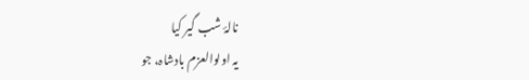نالۂ شب گیر کیا
یہ اولوالعزم بادشاہ، جو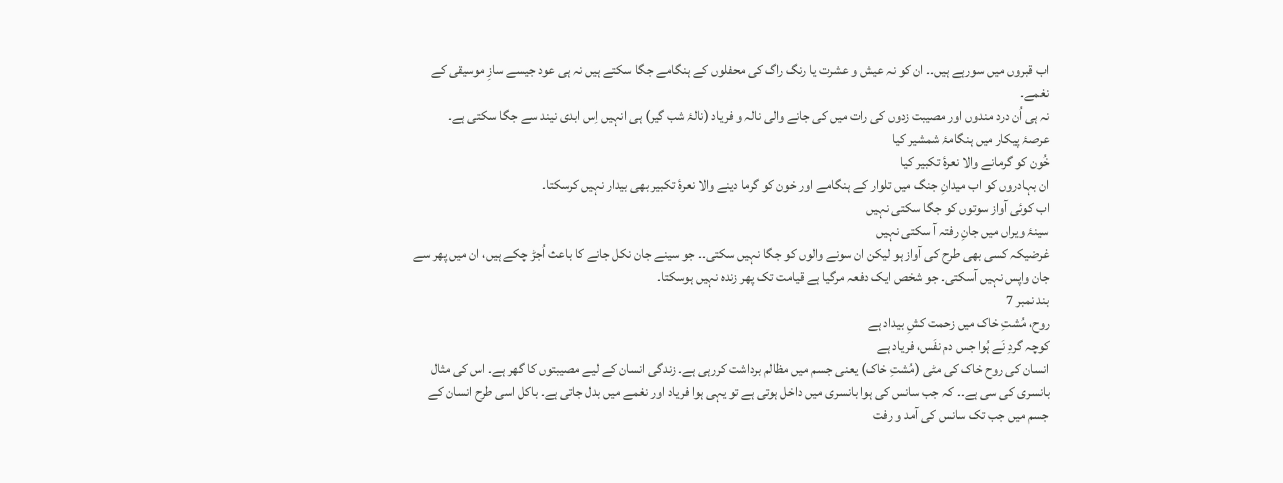اب قبروں میں سورہے ہیں۔۔ ان کو نہ عیش و عشرت یا رنگ راگ کی محفلوں کے ہنگامے جگا سکتے ہیں نہ ہی عود جیسے سازِ موسیقی کے نغمے۔
نہ ہی اُن درد مندوں اور مصیبت زدوں کی رات میں کی جانے والی نالہ و فریاد (نالۂ شب گیر) ہی انہیں اِس ابدی نیند سے جگا سکتی ہے۔
عرصۂ پیکار میں ہنگامۂ شمشیر کیا
خُون کو گرمانے والا نعرۂ تکبیر کیا
ان بہادروں کو اب میدانِ جنگ میں تلوار کے ہنگامے اور خون کو گرما دینے والا نعرۂ تکبیر بھی بیدار نہیں کرسکتا۔
اب کوئی آواز سوتوں کو جگا سکتی نہیں
سینۂ ویراں میں جانِ رفتہ آ سکتی نہیں
غرضیکہ کسی بھی طرح کی آواز ہو لیکن ان سونے والوں کو جگا نہیں سکتی۔۔ جو سینے جان نکل جانے کا باعث اُجڑ چکے ہیں، ان میں پھر سے جان واپس نہیں آسکتی۔ جو شخص ایک دفعہ مرگیا ہے قیامت تک پھر زندہ نہیں ہوسکتا۔
بند نمبر 7
روح، مُشتِ خاک میں زحمت کشِ بیداد ہے
کوچہ گردِ نَے ہُوا جس دم نفَس، فریاد ہے
انسان کی روح خاک کی مٹی (مُشتِ خاک) یعنی جسم میں مظالم برداشت کررہی ہے۔ زندگی انسان کے لیے مصیبتوں کا گھر ہے۔ اس کی مثال بانسری کی سی ہے۔۔ کہ جب سانس کی ہوا بانسری میں داخل ہوتی ہے تو یہی ہوا فریاد اور نغمے میں بدل جاتی ہے۔ باکل اسی طرح انسان کے جسم میں جب تک سانس کی آمد و رفت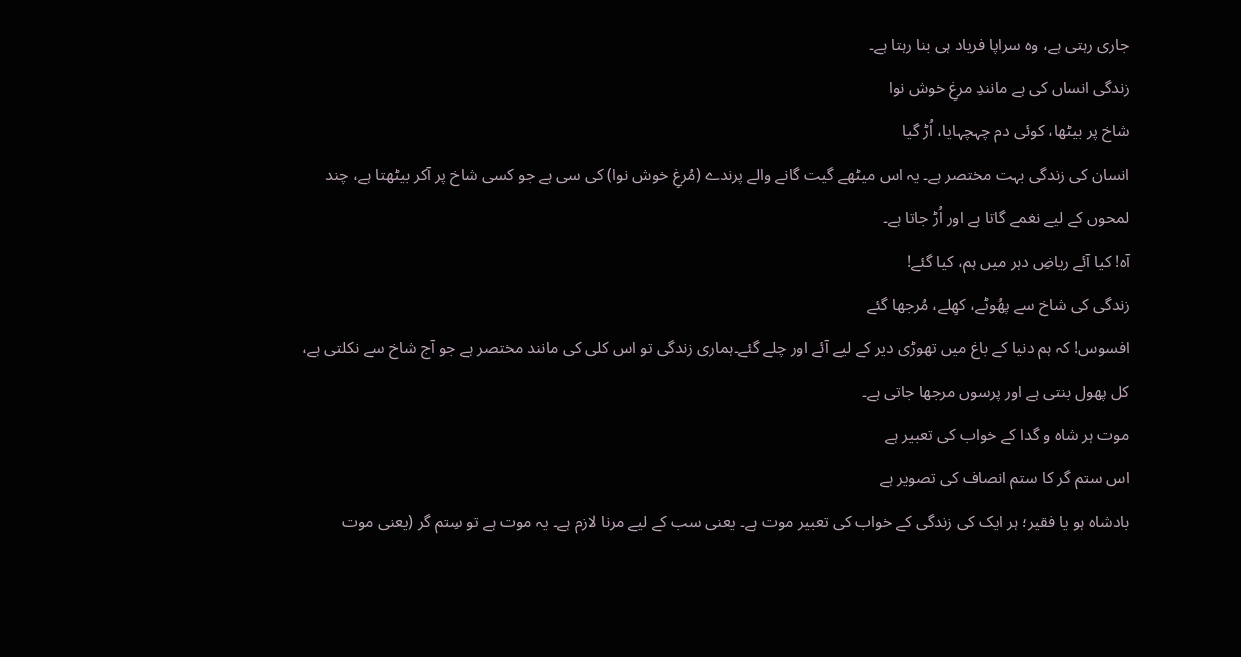جاری رہتی ہے، وہ سراپا فریاد ہی بنا رہتا ہے۔
زندگی انساں کی ہے مانندِ مرغِ خوش نوا
شاخ پر بیٹھا، کوئی دم چہچہایا، اُڑ گیا
انسان کی زندگی بہت مختصر ہے۔ یہ اس میٹھے گیت گانے والے پرندے (مُرغِ خوش نوا) کی سی ہے جو کسی شاخ پر آکر بیٹھتا ہے، چند لمحوں کے لیے نغمے گاتا ہے اور اُڑ جاتا ہے۔
آہ! کیا آئے ریاضِ دہر میں ہم، کیا گئے!
زندگی کی شاخ سے پھُوٹے، کھِلے، مُرجھا گئے
افسوس! کہ ہم دنیا کے باغ میں تھوڑی دیر کے لیے آئے اور چلے گئے۔ہماری زندگی تو اس کلی کی مانند مختصر ہے جو آج شاخ سے نکلتی ہے، کل پھول بنتی ہے اور پرسوں مرجھا جاتی ہے۔
موت ہر شاہ و گدا کے خواب کی تعبیر ہے
اس ستم گر کا ستم انصاف کی تصویر ہے
بادشاہ ہو یا فقیر؛ ہر ایک کی زندگی کے خواب کی تعبیر موت ہے۔ یعنی سب کے لیے مرنا لازم ہے۔ یہ موت ہے تو سِتم گر (یعنی موت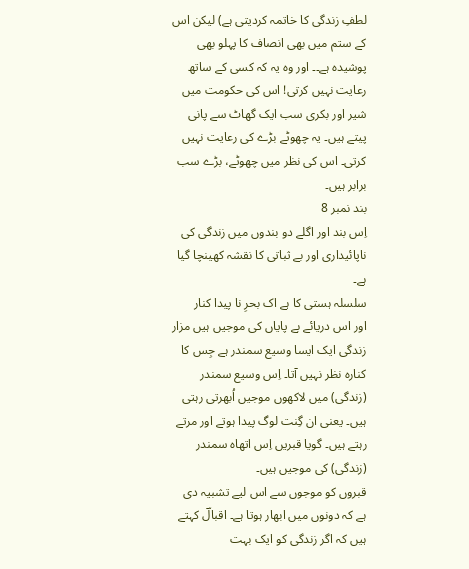لطفِ زندگی کا خاتمہ کردیتی ہے) لیکن اس کے ستم میں بھی انصاف کا پہلو بھی پوشیدہ ہے۔۔ اور وہ یہ کہ کسی کے ساتھ رعایت نہیں کرتی! اس کی حکومت میں شیر اور بکری سب ایک گھاٹ سے پانی پیتے ہیں۔ یہ چھوٹے بڑے کی رعایت نہیں کرتی۔ اس کی نظر میں چھوٹے، بڑے سب برابر ہیں۔
بند نمبر 8
اِس بند اور اگلے دو بندوں میں زندگی کی ناپائیداری اور بے ثباتی کا نقشہ کھینچا گیا ہے۔
سلسلہ ہستی کا ہے اک بحرِ نا پیدا کنار
اور اس دریائے بے پایاں کی موجیں ہیں مزار
زندگی ایک ایسا وسیع سمندر ہے جِس کا کنارہ نظر نہیں آتا۔ اِس وسیع سمندر (زندگی) میں لاکھوں موجیں اُبھرتی رہتی ہیں۔ یعنی ان گِنت لوگ پیدا ہوتے اور مرتے رہتے ہیں۔ گویا قبریں اِس اتھاہ سمندر (زندگی) کی موجیں ہیں۔
قبروں کو موجوں سے اس لیے تشبیہ دی ہے کہ دونوں میں ابھار ہوتا ہے۔ اقبالؔ کہتے ہیں کہ اگر زندگی کو ایک بہت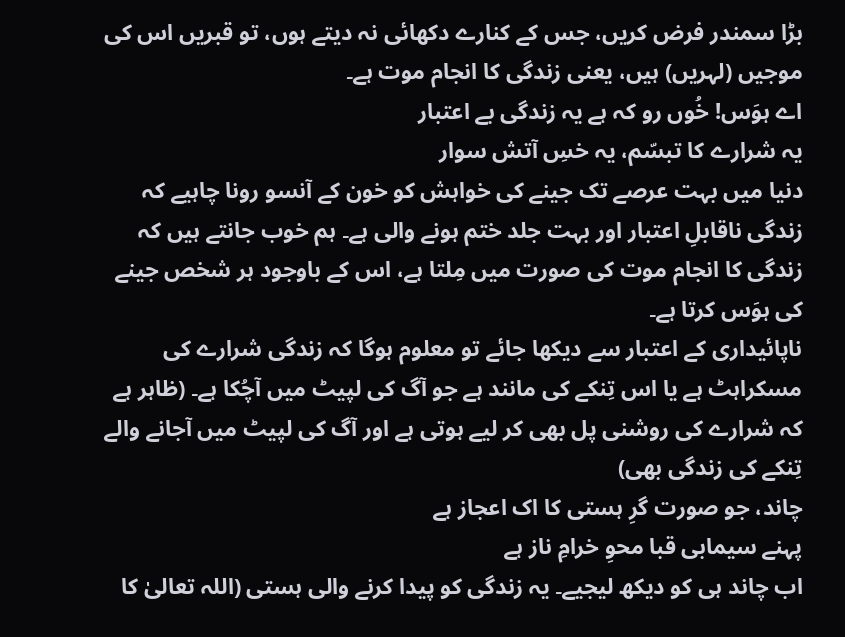بڑا سمندر فرض کریں، جس کے کنارے دکھائی نہ دیتے ہوں، تو قبریں اس کی موجیں (لہریں) ہیں، یعنی زندگی کا انجام موت ہے۔
اے ہوَس! خُوں رو کہ ہے یہ زندگی بے اعتبار
یہ شرارے کا تبسّم، یہ خسِ آتش سوار
دنیا میں بہت عرصے تک جینے کی خواہش کو خون کے آنسو رونا چاہیے کہ زندگی ناقابلِ اعتبار اور بہت جلد ختم ہونے والی ہے۔ ہم خوب جانتے ہیں کہ زندگی کا انجام موت کی صورت میں مِلتا ہے، اس کے باوجود ہر شخص جینے کی ہوَس کرتا ہے۔
ناپائیداری کے اعتبار سے دیکھا جائے تو معلوم ہوگا کہ زندگی شرارے کی مسکراہٹ ہے یا اس تِنکے کی مانند ہے جو آگ کی لپیٹ میں آچُکا ہے۔ (ظاہر ہے کہ شرارے کی روشنی پل بھی کر لیے ہوتی ہے اور آگ کی لپیٹ میں آجانے والے تِنکے کی زندگی بھی)
چاند، جو صورت گرِ ہستی کا اک اعجاز ہے
پہنے سیمابی قبا محوِ خرامِ ناز ہے
اب چاند ہی کو دیکھ لیجیے۔ یہ زندگی کو پیدا کرنے والی ہستی (اللہ تعالیٰ کا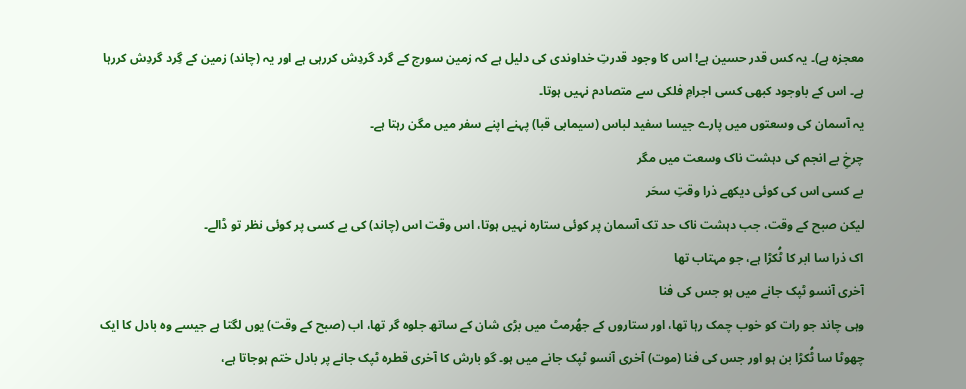معجزہ ہے)۔ یہ کس قدر حسین ہے! اس کا وجود قدرتِ خداوندی کی دلیل ہے کہ زمین سورج کے گرد گردِش کررہی ہے اور یہ (چاند) زمین کے گِرد گردِش کررہا ہے۔ اس کے باوجود کبھی کسی اجرامِ فلکی سے متصادم نہیں ہوتا۔
یہ آسمان کی وسعتوں میں پارے جیسا سفید لباس (سیمابی قبا) پہنے اپنے سفر میں مگن رہتا ہے۔
چرخِ بے انجم کی دہشت ناک وسعت میں مگر
بے کسی اس کی کوئی دیکھے ذرا وقتِ سحَر
لیکن صبح کے وقت، جب دہشت ناک حد تک آسمان پر کوئی ستارہ نہیں ہوتا، اس وقت اس (چاند) کی بے کسی پر کوئی نظر تو ڈالے۔
اک ذرا سا ابر کا ٹُکڑا ہے، جو مہتاب تھا
آخری آنسو ٹپک جانے میں ہو جس کی فنا
وہی چاند جو رات کو خوب چمک رہا تھا، اور ستاروں کے جھُرمٹ میں بڑی شان کے ساتھ جلوہ گر تھا، اب (صبح کے وقت) یوں لگتا ہے جیسے وہ بادل کا ایک چھوٹا سا ٹُکڑا بن ہو اور جس کی فنا (موت) آخری آنسو ٹپک جانے میں ہو۔ گو بارش کا آخری قطرہ ٹپک جانے پر بادل ختم ہوجاتا ہے،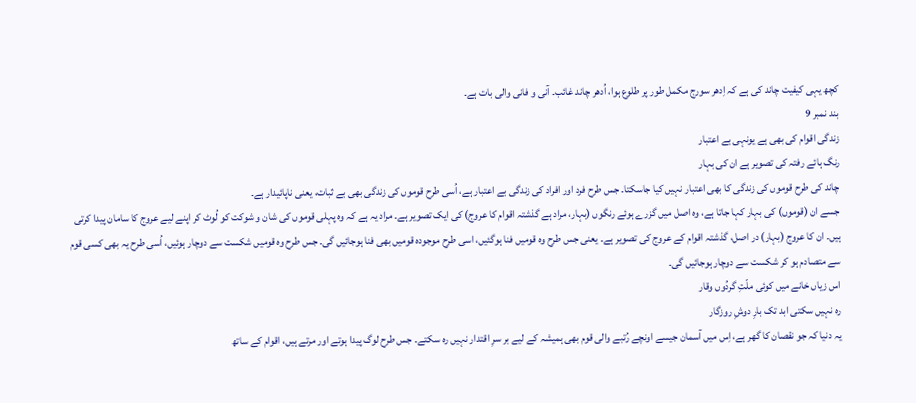کچھ یہی کیفیت چاند کی ہے کہ اِدھر سورج مکمل طور پر طلوع ہوا، اُدھر چاند غائب۔ آنی و فانی والی بات ہے۔
بند نمبر 9
زندگی اقوام کی بھی ہے یونہی بے اعتبار
رنگ ہائے رفتہ کی تصویر ہے ان کی بہار
چاند کی طرح قوموں کی زندگی کا بھی اعتبار نہیں کیا جاسکتا۔ جس طرح فرد اور افراد کی زندگی بے اعتبار ہے، اُسی طرح قوموں کی زندگی بھی بے ثبات، یعنی ناپائیدار ہے۔
جسے ان (قوموں) کی بہار کہا جاتا ہے، وہ اصل میں گزرے ہوئے رنگوں (بہار، مراد ہے گذشتہ اقوام کا عروج) کی ایک تصویر ہے۔ مراد یہ ہے کہ وہ پہلی قوموں کی شان و شوکت کو لُوٹ کر اپنے لیے عروج کا سامان پیدا کرتی ہیں۔ ان کا عروج (بہار) در اصل، گذشتہ اقوام کے عروج کی تصویر ہے۔ یعنی جس طرح وہ قومیں فنا ہوگئیں، اسی طرح موجودہ قومیں بھی فنا ہوجائیں گی۔ جس طرح وہ قومیں شکست سے دوچار ہوئیں، اُسی طرح یہ بھی کسی قوم سے متصادم ہو کر شکست سے دوچار ہوجائیں گی۔
اس زیاں خانے میں کوئی ملّتِ گردُوں وقار
رہ نہیں سکتی ابد تک بارِ دوشِ روزگار
یہ دنیا کہ جو نقصان کا گھر ہے، اِس میں آسمان جیسے اونچے رُتبے والی قوم بھی ہمیشہ کے لیے بر سرِ اقتدار نہیں رہ سکتے۔ جس طرح لوگ پیدا ہوتے اور مرتے ہیں، اقوام کے ساتھ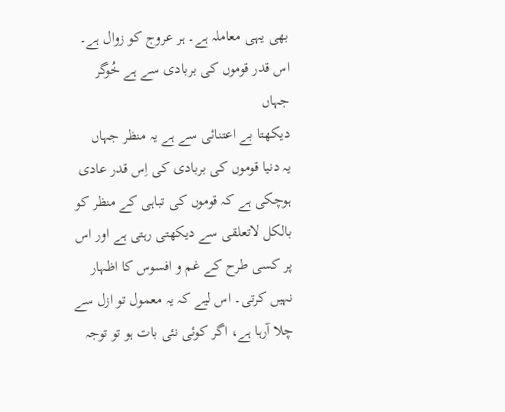بھی یہی معاملہ ہے۔ ہر عروج کو زوال ہے۔
اس قدر قوموں کی بربادی سے ہے خُوگر جہاں
دیکھتا بے اعتنائی سے ہے یہ منظر جہاں
یہ دنیا قوموں کی بربادی کی اِس قدر عادی ہوچکی ہے کہ قوموں کی تباہی کے منظر کو بالکل لاتعلقی سے دیکھتی رہتی ہے اور اس پر کسی طرح کے غم و افسوس کا اظہار نہیں کرتی۔ اس لیے کہ یہ معمول تو ازل سے چلا آرہا ہے، اگر کوئی نئی بات ہو تو توجہ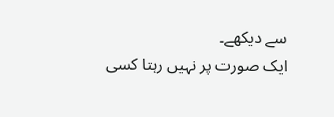سے دیکھے۔
ایک صورت پر نہیں رہتا کسی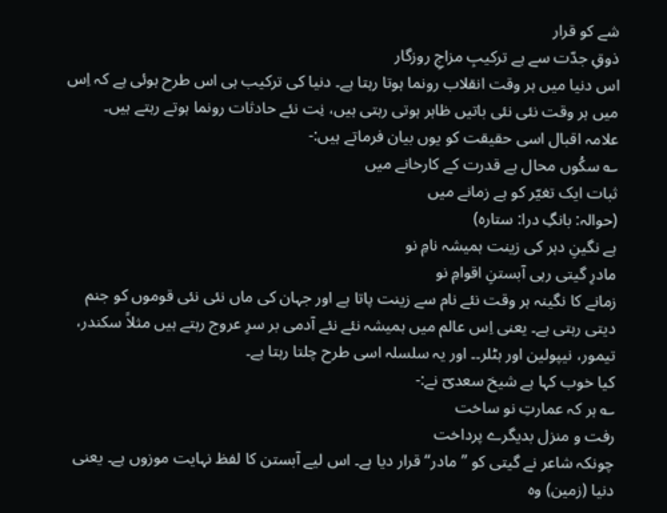شے کو قرار
ذوقِ جدّت سے ہے ترکیبِ مزاجِ روزگار
اس دنیا میں ہر وقت انقلاب رونما ہوتا رہتا ہے۔ دنیا کی ترکیب ہی اس طرح ہوئی ہے کہ اِس میں ہر وقت نئی نئی باتیں ظاہر ہوتی رہتی ہیں، نِت نئے حادثات رونما ہوتے رہتے ہیں۔
علامہ اقبال اسی حقیقت کو یوں بیان فرماتے ہیں:-
؎ سکُوں محال ہے قدرت کے کارخانے میں
ثبات ایک تغیّر کو ہے زمانے میں
(حوالہ: بانگِ درا: ستارہ)
ہے نگینِ دہر کی زینت ہمیشہ نامِ نو
مادرِ گیتی رہی آبستنِ اقوامِ نو
زمانے کا نگینہ ہر وقت نئے نام سے زینت پاتا ہے اور جہان کی ماں نئی نئی قوموں کو جنم دیتی رہتی ہے۔ یعنی اِس عالم میں ہمیشہ نئے نئے آدمی بر سرِ عروج رہتے ہیں مثلاً سکندر، تیمور، نیپولین اور ہٹلر۔۔ اور یہ سلسلہ اسی طرح چلتا رہتا ہے۔
کیا خوب کہا ہے شیخ سعدیؔ نے:-
؎ ہر کہ عمارتِ نو ساخت
رفت و منزل بدیگرے پرداخت
چونکہ شاعر نے گیتی کو ”مادر“ قرار دیا ہے۔ اس لیے آبستن کا لفظ نہایت موزوں ہے۔ یعنی دنیا (زمین) وہ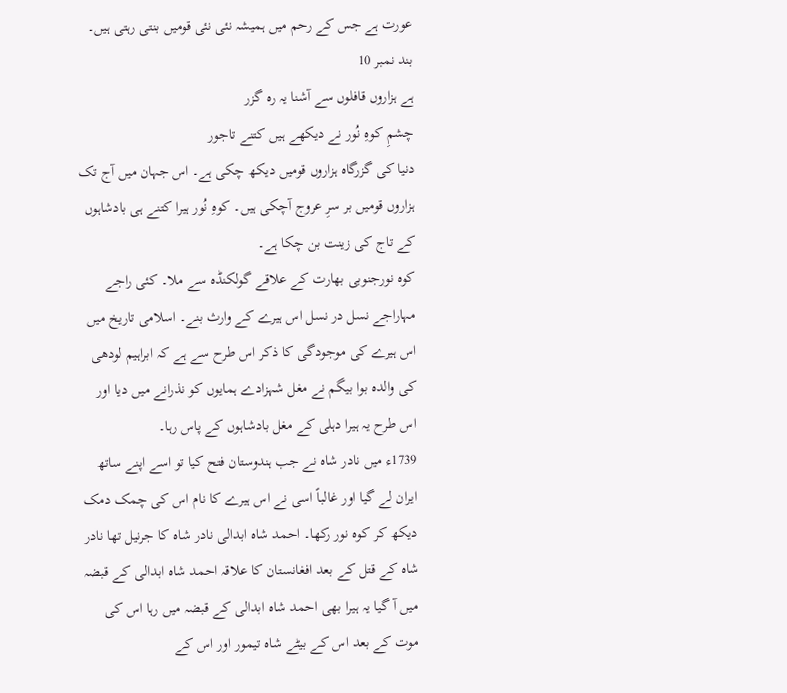عورت ہے جس کے رحم میں ہمیشہ نئی نئی قومیں بنتی رہتی ہیں۔
بند نمبر 10
ہے ہزاروں قافلوں سے آشنا یہ رہ گزر
چشمِ کوہِ نُور نے دیکھے ہیں کتنے تاجور
دنیا کی گزرگاہ ہزاروں قومیں دیکھ چکی ہے۔ اس جہان میں آج تک ہزاروں قومیں بر سرِ عروج آچکی ہیں۔ کوہِ نُور ہیرا کتنے ہی بادشاہوں کے تاج کی زینت بن چکا ہے۔
کوہ نورجنوبی بھارت کے علاقے گولکنڈہ سے ملا۔ کئی راجے مہاراجے نسل در نسل اس ہیرے کے وارث بنے۔ اسلامی تاریخ میں اس ہیرے کی موجودگی کا ذکر اس طرح سے ہے کہ ابراہیم لودھی کی والدہ بوا بیگم نے مغل شہزادے ہمایوں کو نذرانے میں دیا اور اس طرح یہ ہیرا دہلی کے مغل بادشاہوں کے پاس رہا۔
1739ء میں نادر شاہ نے جب ہندوستان فتح کیا تو اسے اپنے ساتھ ایران لے گیا اور غالباً اسی نے اس ہیرے کا نام اس کی چمک دمک دیکھ کر کوہ نور رکھا۔ احمد شاہ ابدالی نادر شاہ کا جرنیل تھا نادر شاہ کے قتل کے بعد افغانستان کا علاقہ احمد شاہ ابدالی کے قبضہ میں آ گیا یہ ہیرا بھی احمد شاہ ابدالی کے قبضہ میں رہا اس کی موت کے بعد اس کے بیٹے شاہ تیمور اور اس کے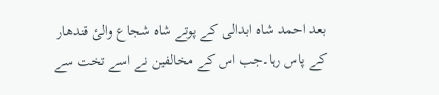بعد احمد شاہ ابدالی کے پوتے شاہ شجاع والیٔ قندھار کے پاس رہا۔جب اس کے مخالفین نے اسے تخت سے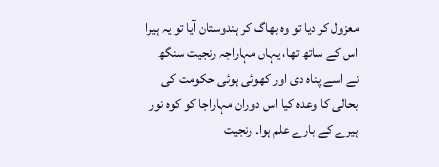معزول کر دیا تو وہ بھاگ کر ہندوستان آیا تو یہ ہیرا اس کے ساتھ تھا، یہاں مہاراجہ رنجیت سنگھ نے اسے پناہ دی اور کھوئی ہوئی حکومت کی بحالی کا وعدہ کیا اس دوران مہاراجا کو کوہ نور ہیرے کے بارے علم ہوا۔ رنجیت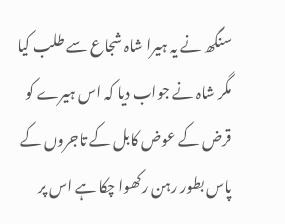سنگھ نے یہ ہیرا شاہ شجاع سے طلب کیا مگر شاہ نے جواب دیا کہ اس ہیرے کو قرض کے عوض کابل کے تاجروں کے پاس بطور رہن رکھوا چکا ہے اس پر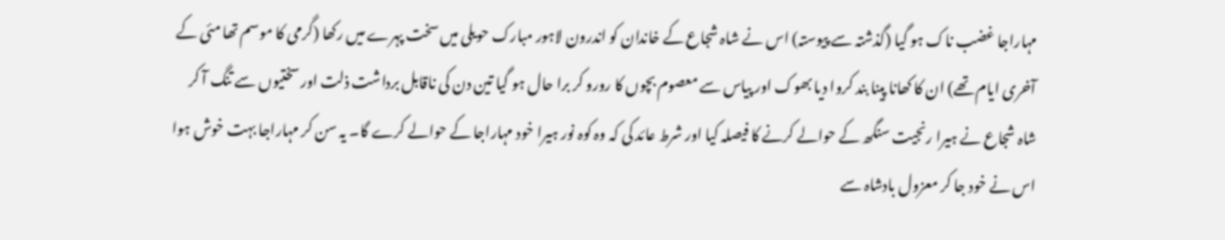مہاراجا غضب ناک ہو گیا (گذشتہ سے پیوستہ) اس نے شاہ شجاع کے خاندان کو اندرون لاہور مبارک حویلی میں سخت پہرے میں رکھا (گرمی کا موسم تھا مئی کے آخری ایام تھے) ان کا کھانا پینا بند کروا دیا بھوک اور پیاس سے معصوم بچوں کا رورو کر برا حال ہو گیا تین دن کی ناقابل برداشت ذلت اور سختیوں سے تنگ آ کر شاہ شجاع نے ہیرا رنجیت سنگھ کے حوالے کرنے کا فیصلہ کیا اور شرط عائد کی کہ وہ کوہ نور ہیرا خود مہاراجا کے حوالے کرے گا۔ یہ سن کر مہاراجا بہت خوش ہوا اس نے خود جا کر معزول بادشاہ سے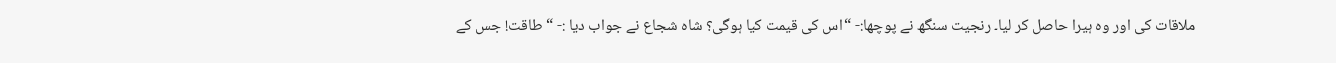ملاقات کی اور وہ ہیرا حاصل کر لیا۔ رنجیت سنگھ نے پوچھا:- “اس کی قیمت کیا ہوگی؟ شاہ شجاع نے جواب دیا :- “ طاقت! جس کے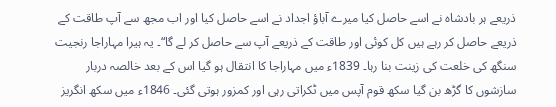ذریعے ہر بادشاہ نے اسے حاصل کیا میرے آباؤ اجداد نے اسے حاصل کیا اور اب مجھ سے آپ طاقت کے ذریعے حاصل کر رہے ہیں کل کوئی اور طاقت کے ذریعے آپ سے حاصل کر لے گا“۔ یہ ہیرا مہاراجا رنجیت سنگھ کی خلعت کی زینت بنا رہا۔ 1839ء میں مہاراجا کا انتقال ہو گیا اس کے بعد خالصہ دربار سازشوں کا گڑھ بن گیا سکھ قوم آپس میں ٹکراتی رہی اور کمزور ہوتی گئی۔ 1846ء میں سکھ انگریز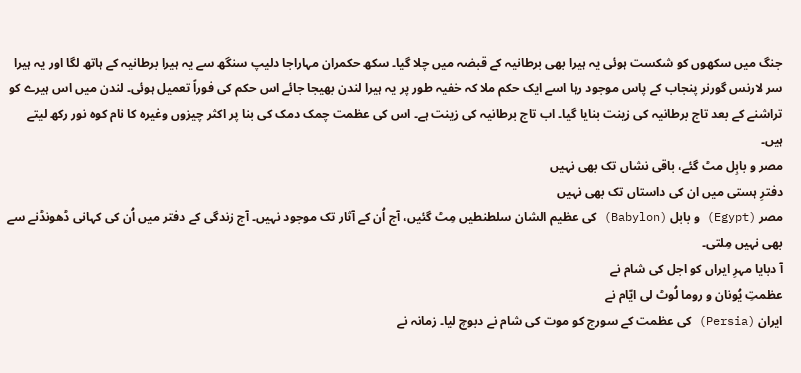جنگ میں سکھوں کو شکست ہوئی یہ ہیرا بھی برطانیہ کے قبضہ میں چلا گیا۔ سکھ حکمران مہاراجا دلیپ سنگھ سے یہ ہیرا برطانیہ کے ہاتھ لگا اور یہ ہیرا سر لارنس گورنر پنجاب کے پاس موجود رہا اسے ایک حکم ملا کہ خفیہ طور پر یہ ہیرا لندن بھیجا جائے اس حکم کی فوراً تعمیل ہوئی۔ لندن میں اس ہیرے کو تراشنے کے بعد تاج برطانیہ کی زینت بنایا گیا۔ اب تاج برطانیہ کی زینت ہے۔ اس کی عظمت چمک دمک کی بنا پر اکثر چیزوں وغیرہ کا نام کوہ نور رکھ لیتے ہیں۔
مصر و بابِل مٹ گئے، باقی نشاں تک بھی نہیں
دفترِ ہستی میں ان کی داستاں تک بھی نہیں
مصر (Egypt) و بابل (Babylon) کی عظیم الشان سلطنطیں مِٹ گئیں، آج اُن کے آثار تک موجود نہیں۔ آج زندگی کے دفتر میں اُن کی کہانی ڈھونڈنے سے بھی نہیں مِلتی۔
آ دبایا مہرِ ایراں کو اجل کی شام نے
عظمتِ یُونان و روما لُوٹ لی ایّام نے
ایران (Persia) کی عظمت کے سورج کو موت کی شام نے دبوچ لیا۔ زمانہ نے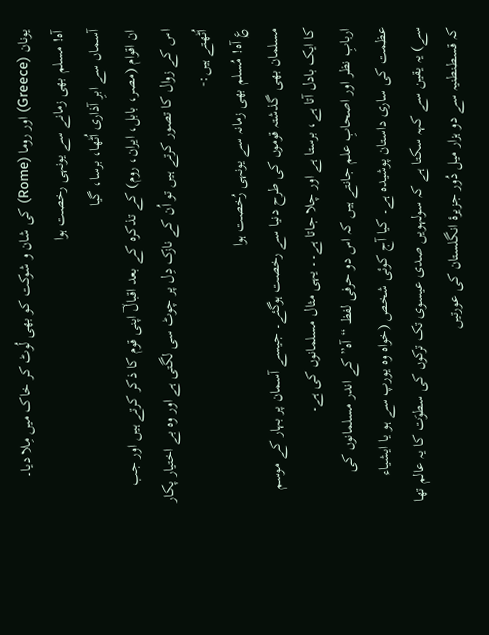یونان (Greece) اور روما (Rome) کی شان و شوکت کو بھی لُوٹ کر خاک میں مِلا دیا۔
آہ! مسلم بھی زمانے سے یونہی رخصت ہوا
آسماں سے ابرِ آذاری اُٹھا، برسا، گیا
ان اقوام (مصر، بابل، ایران، روم) کے تذکرہ کے بعد اقبالؔ اپنی قوم کا ذکر کرتے ہیں اور جب اس کے زوال کا تصور کرتے ہیں تو اُن کے نازک دِل پر چوٹ سی لگتی ہے اور وہ بے اختیار پکار اُٹھتے ہیں:-
؏ آہ! مُسلم بھی زمانہ سے یونہی رُخصت ہوا
مسلمان بھی گذشتہ قوموں کی طرح دنیا سے رخصت ہوگئے۔ جیسے آسمان پر بہار کے موسم کا ایک بادل آتا ہے، برستا ہے اور چلا جاتا ہے۔۔ یہی مثال مسلمانوں کی ہے۔
اربابِ نظر اور اصحابِ علم جانتے ہیں کہ اس دو حرفی لفظ “آہ” کے اندر مسلمانوں کی عظمت کی ساری داستان پوشیدہ ہے۔ کیا آج کوئی شخص (خواہ وہ یورپ سے ہو یا ایشیاء سے) یہ یقین سے کہہ سکتا ہے کہ سولہویں صدی عیسوی تک ترکوں کی سطوَت کا یہ عالم تھا کہ قسطنطنیہ سے دو ہزار میل دُور جزیرۂ انگلستان کی عورتیں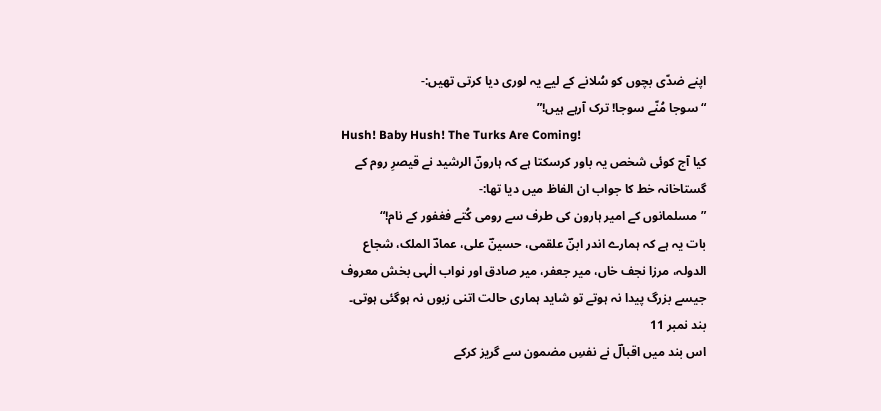اپنے ضدّی بچوں کو سُلانے کے لیے یہ لوری دیا کرتی تھیں:-
“سوجا مُنّے سوجا! ترک آرہے ہیں!”
Hush! Baby Hush! The Turks Are Coming!
کیا آج کوئی شخص یہ باور کرسکتا ہے کہ ہارونؔ الرشید نے قیصرِ روم کے گستاخانہ خط کا جواب ان الفاظ میں دیا تھا:-
”مسلمانوں کے امیر ہارون کی طرف سے رومی کُتے فغفور کے نام!“
بات یہ ہے کہ ہمارے اندر ابنؔ علقمی، حسینؔ علی، عمادؔ الملک، شجاع الدولہ، مرزا نجف خاں، میر جعفر، میر صادق اور نواب الٰہی بخش معروف جیسے بزرگ پیدا نہ ہوتے تو شاید ہماری حالت اتنی زبوں نہ ہوگئی ہوتی۔
بند نمبر 11
اس بند میں اقبالؔ نے نفسِ مضمون سے گریز کرکے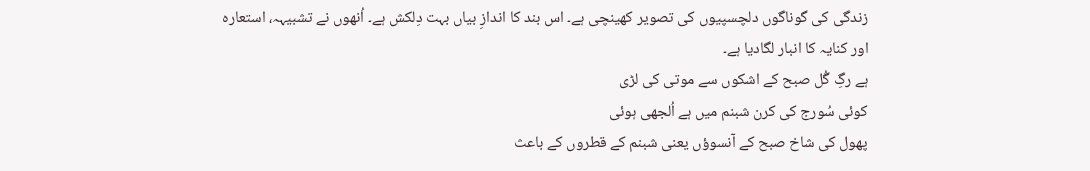زندگی کی گوناگوں دلچسپیوں کی تصویر کھینچی ہے۔ اس بند کا اندازِ بیاں بہت دِلکش ہے۔ اُنھوں نے تشبیہہ، استعارہ اور کنایہ کا انبار لگادیا ہے۔
ہے رگِ گُل صبح کے اشکوں سے موتی کی لڑی
کوئی سُورج کی کرن شبنم میں ہے اُلجھی ہوئی
پھول کی شاخ صبح کے آنسوؤں یعنی شبنم کے قطروں کے باعث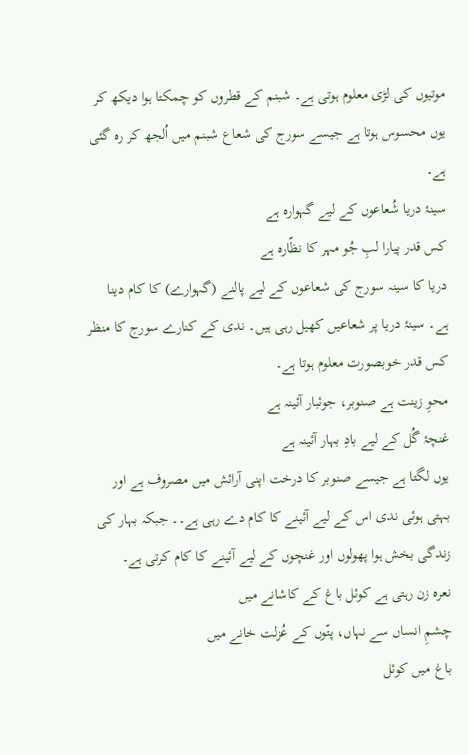موتیوں کی لڑی معلوم ہوتی ہے۔ شبنم کے قطروں کو چمکتا ہوا دیکھ کر یوں محسوس ہوتا ہے جیسے سورج کی شعاع شبنم میں اُلجھ کر رہ گئی ہے۔
سینۂ دریا شُعاعوں کے لیے گہوارہ ہے
کس قدر پیارا لبِ جُو مہر کا نظّارہ ہے
دریا کا سینہ سورج کی شعاعوں کے لیے پالنے (گہوارے) کا کام دینا ہے۔ سینۂ دریا پر شعاعیں کھیل رہی ہیں۔ ندی کے کنارے سورج کا منظر کس قدر خوبصورت معلوم ہوتا ہے۔
محوِ زینت ہے صنوبر، جوئبار آئینہ ہے
غنچۂ گُل کے لیے بادِ بہار آئینہ ہے
یوں لگتا ہے جیسے صنوبر کا درخت اپنی آرائش میں مصروف ہے اور بہتی ہوئی ندی اس کے لیے آئینے کا کام دے رہی ہے۔۔ جبکہ بہار کی زندگی بخش ہوا پھولوں اور غنچوں کے لیے آئینے کا کام کرتی ہے۔
نعرہ زن رہتی ہے کوئل باغ کے کاشانے میں
چشمِ انساں سے نہاں، پتّوں کے عُزلت خانے میں
باغ میں کوئل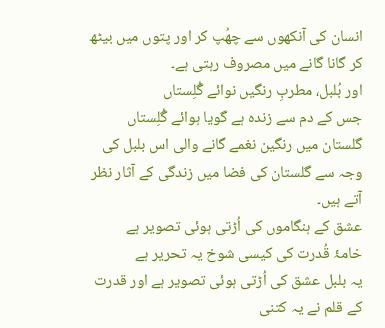انسان کی آنکھوں سے چھُپ کر اور پتوں میں بیٹھ کر گانا گانے میں مصروف رہتی ہے۔
اور بُلبل، مطربِ رنگیں نوائے گُلِستاں
جس کے دم سے زندہ ہے گویا ہوائے گُلِستاں
گلستان میں رنگین نغمے گانے والی اس بلبل کی وجہ سے گلستان کی فضا میں زندگی کے آثار نظر آتے ہیں۔
عشق کے ہنگاموں کی اُڑتی ہوئی تصویر ہے
خامۂ قُدرت کی کیسی شوخ یہ تحریر ہے
یہ بلبل عشق کی اُڑتی ہوئی تصویر ہے اور قدرت کے قلم نے یہ کتنی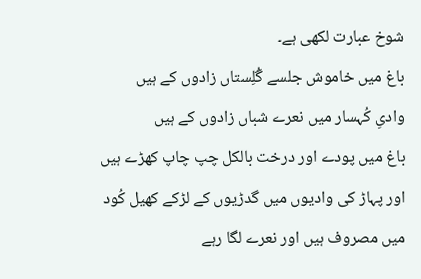شوخ عبارت لکھی ہے۔
باغ میں خاموش جلسے گُلِستاں زادوں کے ہیں
وادیِ کُہسار میں نعرے شباں زادوں کے ہیں
باغ میں پودے اور درخت بالکل چپ چاپ کھڑے ہیں اور پہاڑ کی وادیوں میں گدڑیوں کے لڑکے کھیل کُود میں مصروف ہیں اور نعرے لگا رہے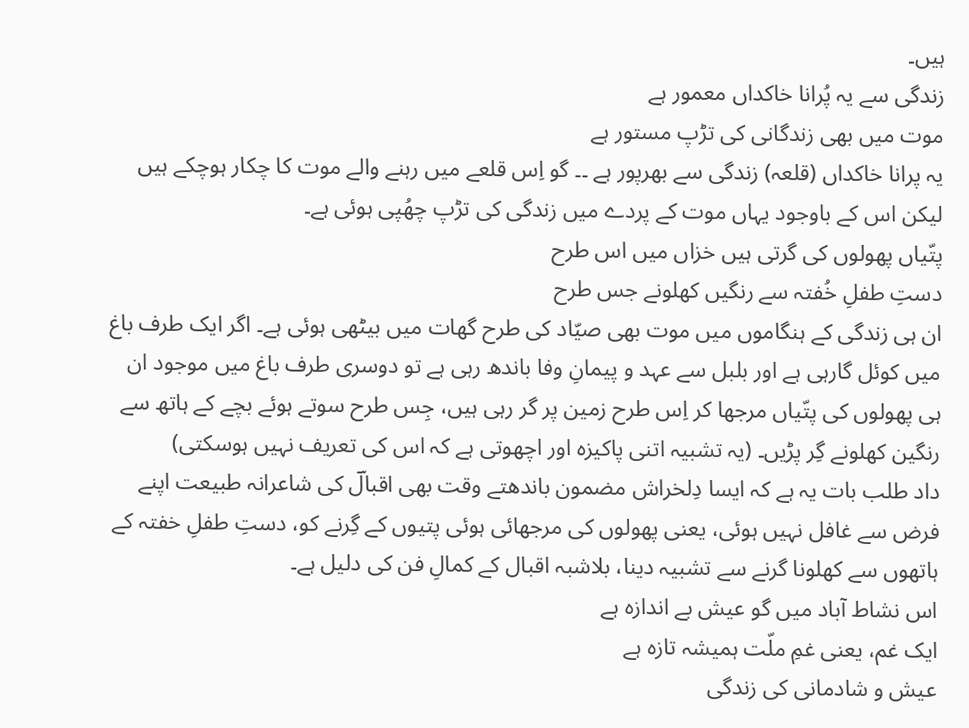ہیں۔
زندگی سے یہ پُرانا خاکداں معمور ہے
موت میں بھی زندگانی کی تڑپ مستور ہے
یہ پرانا خاکداں (قلعہ) زندگی سے بھرپور ہے ۔۔ گو اِس قلعے میں رہنے والے موت کا چکار ہوچکے ہیں لیکن اس کے باوجود یہاں موت کے پردے میں زندگی کی تڑپ چھُپی ہوئی ہے۔
پتّیاں پھولوں کی گرتی ہیں خزاں میں اس طرح
دستِ طفلِ خُفتہ سے رنگیں کھلونے جس طرح
ان ہی زندگی کے ہنگاموں میں موت بھی صیّاد کی طرح گھات میں بیٹھی ہوئی ہے۔ اگر ایک طرف باغ میں کوئل گارہی ہے اور بلبل سے عہد و پیمانِ وفا باندھ رہی ہے تو دوسری طرف باغ میں موجود ان ہی پھولوں کی پتّیاں مرجھا کر اِس طرح زمین پر گر رہی ہیں، جِس طرح سوتے ہوئے بچے کے ہاتھ سے رنگین کھلونے گِر پڑیں۔ (یہ تشبیہ اتنی پاکیزہ اور اچھوتی ہے کہ اس کی تعریف نہیں ہوسکتی)
داد طلب بات یہ ہے کہ ایسا دِلخراش مضمون باندھتے وقت بھی اقبالؔ کی شاعرانہ طبیعت اپنے فرض سے غافل نہیں ہوئی، یعنی پھولوں کی مرجھائی ہوئی پتیوں کے گِرنے کو، دستِ طفلِ خفتہ کے ہاتھوں سے کھلونا گرنے سے تشبیہ دینا، بلاشبہ اقبال کے کمالِ فن کی دلیل ہے۔
اس نشاط آباد میں گو عیش بے اندازہ ہے
ایک غم، یعنی غمِ ملّت ہمیشہ تازہ ہے
عیش و شادمانی کی زندگی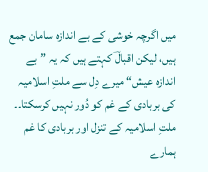میں اگرچہ خوشی کے بے اندازہ سامان جمع ہیں، لیکن اقبالؔ کہتے ہیں کہ یہ ”بے اندازہ عیش“ میرے دِل سے ملتِ اسلامیہ کی بربادی کے غم کو دُور نہیں کرسکتا۔۔ ملتِ اسلامیہ کے تنزل اور بربادی کا غم ہمارے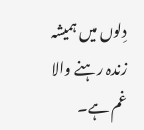دِلوں میں ہمیشہ زندہ رہنے والا غم ہے۔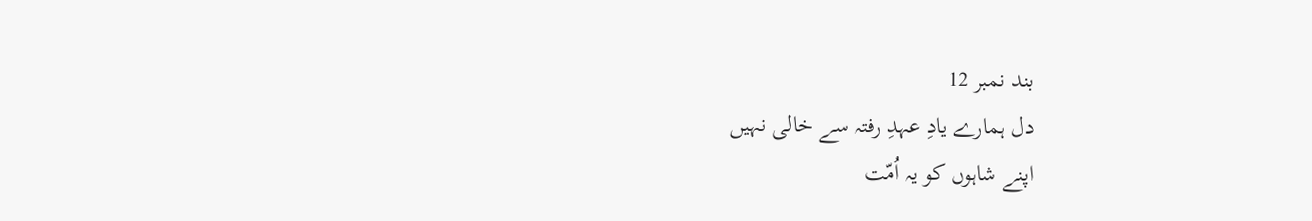بند نمبر 12
دل ہمارے یادِ عہدِ رفتہ سے خالی نہیں
اپنے شاہوں کو یہ اُمّت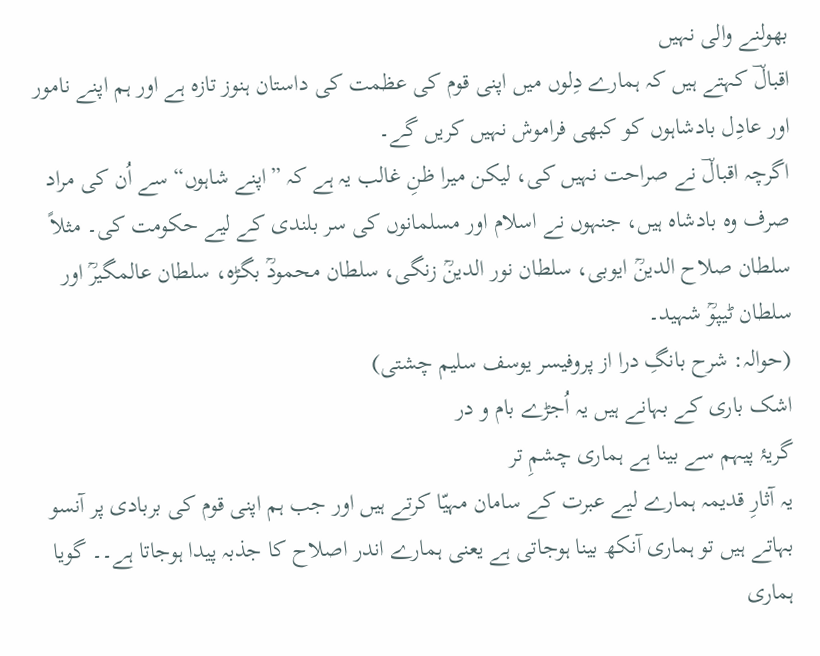بھولنے والی نہیں
اقبالؔ کہتے ہیں کہ ہمارے دِلوں میں اپنی قوم کی عظمت کی داستان ہنوز تازہ ہے اور ہم اپنے نامور اور عادِل بادشاہوں کو کبھی فراموش نہیں کریں گے۔
اگرچہ اقبالؔ نے صراحت نہیں کی، لیکن میرا ظنِ غالب یہ ہے کہ ”اپنے شاہوں“ سے اُن کی مراد صرف وہ بادشاہ ہیں، جنہوں نے اسلام اور مسلمانوں کی سر بلندی کے لیے حکومت کی۔ مثلاً سلطان صلاح الدینؒ ایوبی، سلطان نور الدینؒ زنگی، سلطان محمودؒ بگڑہ، سلطان عالمگیرؒ اور سلطان ٹیپوؒ شہید۔
(حوالہ: شرح بانگِ درا از پروفیسر یوسف سلیم چشتی)
اشک باری کے بہانے ہیں یہ اُجڑے بام و در
گریۂ پیہم سے بینا ہے ہماری چشمِ تر
یہ آثارِ قدیمہ ہمارے لیے عبرت کے سامان مہیّا کرتے ہیں اور جب ہم اپنی قوم کی بربادی پر آنسو بہاتے ہیں تو ہماری آنکھ بینا ہوجاتی ہے یعنی ہمارے اندر اصلاح کا جذبہ پیدا ہوجاتا ہے۔۔ گویا ہماری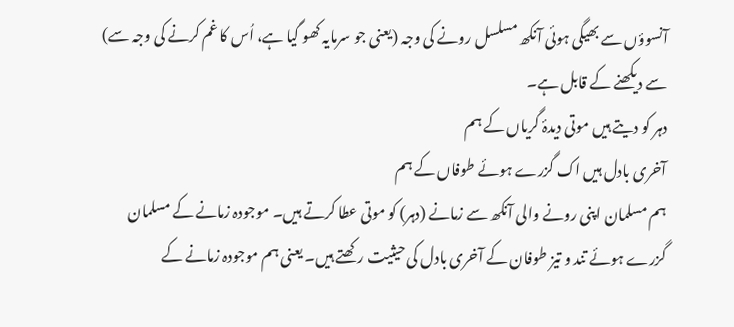آنسوؤں سے بھیگی ہوئی آنکھ مسلسل رونے کی وجہ (یعنی جو سرمایہ کھو گیا ہے، اُس کا غم کرنے کی وجہ سے) سے دیکھنے کے قابل ہے۔
دہر کو دیتے ہیں موتی دیدۂ گریاں کے ہم
آخری بادل ہیں اک گزرے ہوئے طوفاں کے ہم
ہم مسلمان اپنی رونے والی آنکھ سے زمانے (دہر) کو موتی عطا کرتے ہیں۔ موجودہ زمانے کے مسلمان گزرے ہوئے تند و تیز طوفان کے آخری بادل کی حیثیت رکھتے ہیں۔ یعنی ہم موجودہ زمانے کے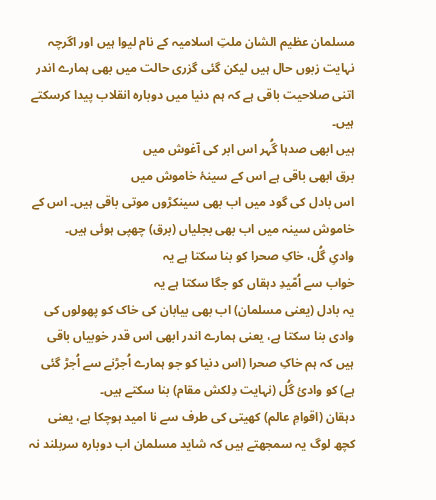مسلمان عظیم الشان ملتِ اسلامیہ کے نام لیوا ہیں اور اگرچہ نہایت زبوں حال ہیں لیکن گئی گزری حالت میں بھی ہمارے اندر اتنی صلاحیت باقی ہے کہ ہم دنیا میں دوبارہ انقلاب پیدا کرسکتے ہیں۔
ہیں ابھی صدہا گُہر اس ابر کی آغوش میں
برق ابھی باقی ہے اس کے سینۂ خاموش میں
اس بادل کی گود میں اب بھی سینکڑوں موتی باقی ہیں۔ اس کے خاموش سینہ میں اب بھی بجلیاں (برق) چھپی ہوئی ہیں۔
وادیِ گُل، خاکِ صحرا کو بنا سکتا ہے یہ
خواب سے اُمّیدِ دہقاں کو جگا سکتا ہے یہ
یہ بادل (یعنی مسلمان) اب بھی بیابان کی خاک کو پھولوں کی وادی بنا سکتا ہے، یعنی ہمارے اندر ابھی اس قدر خوبیاں باقی ہیں کہ ہم خاکِ صحرا (اس دنیا کو جو ہمارے اُجڑنے سے اُجڑ گئی ہے) کو وادیٔ گُل (نہایت دِلکش مقام) بنا سکتے ہیں۔
دہقان (اقوامِ عالم) کھیتی کی طرف سے نا امید ہوچکا ہے، یعنی کچھ لوگ یہ سمجھتے ہیں کہ شاید مسلمان اب دوبارہ سربلند نہ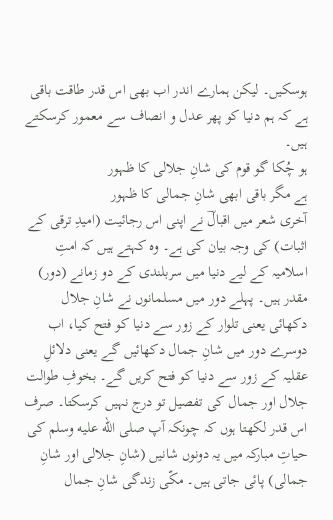ہوسکیں۔ لیکن ہمارے اندر اب بھی اس قدر طاقت باقی ہے کہ ہم دنیا کو پھر عدل و انصاف سے معمور کرسکتے ہیں۔
ہو چُکا گو قوم کی شانِ جلالی کا ظہور
ہے مگر باقی ابھی شانِ جمالی کا ظہور
آخری شعر میں اقبالؔ نے اپنی اس رجائیت (امیدِ ترقی کے اثبات) کی وجہ بیان کی ہے۔ وہ کہتے ہیں کہ امتِ اسلامیہ کے لیے دنیا میں سربلندی کے دو زمانے (دور) مقدر ہیں۔ پہلے دور میں مسلمانوں نے شانِ جلال دکھائی یعنی تلوار کے زور سے دنیا کو فتح کیا، اب دوسرے دور میں شانِ جمال دکھائیں گے یعنی دلائلِ عقلیہ کے زور سے دنیا کو فتح کریں گے۔ بخوفِ طوالت جلال اور جمال کی تفصیل تو درج نہیں کرسکتا۔ صرف اس قدر لکھتا ہوں کہ چونکہ آپ صلى الله عليه وسلم کی حیاتِ مبارکہ میں یہ دونوں شانیں (شانِ جلالی اور شانِ جمالی) پائی جاتی ہیں۔ مکّی زندگی شانِ جمال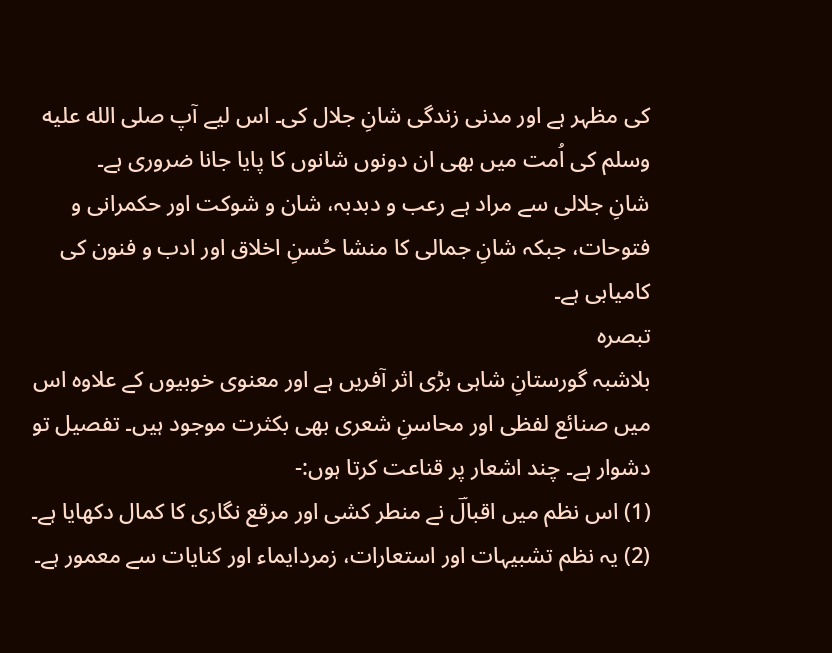کی مظہر ہے اور مدنی زندگی شانِ جلال کی۔ اس لیے آپ صلى الله عليه وسلم کی اُمت میں بھی ان دونوں شانوں کا پایا جانا ضروری ہے۔
شانِ جلالی سے مراد ہے رعب و دبدبہ، شان و شوکت اور حکمرانی و فتوحات، جبکہ شانِ جمالی کا منشا حُسنِ اخلاق اور ادب و فنون کی کامیابی ہے۔
تبصرہ
بلاشبہ گورستانِ شاہی بڑی اثر آفریں ہے اور معنوی خوبیوں کے علاوہ اس میں صنائع لفظی اور محاسنِ شعری بھی بکثرت موجود ہیں۔ تفصیل تو دشوار ہے۔ چند اشعار پر قناعت کرتا ہوں:-
(1) اس نظم میں اقبالؔ نے منطر کشی اور مرقع نگاری کا کمال دکھایا ہے۔
(2) یہ نظم تشبیہات اور استعارات، زمردایماء اور کنایات سے معمور ہے۔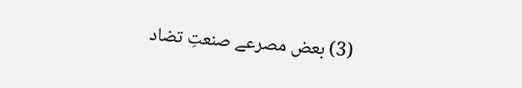(3) بعض مصرعے صنعتِ تضاد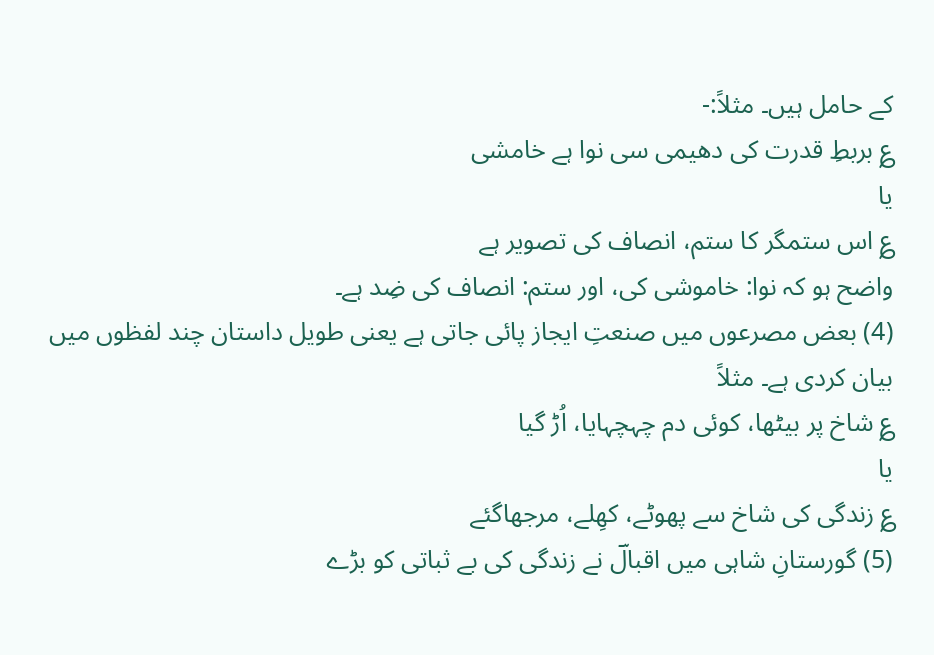کے حامل ہیں۔ مثلاً:-
؏ بربطِ قدرت کی دھیمی سی نوا ہے خامشی
یا
؏ اس ستمگر کا ستم، انصاف کی تصویر ہے
واضح ہو کہ نوا: خاموشی کی، اور ستم: انصاف کی ضِد ہے۔
(4) بعض مصرعوں میں صنعتِ ایجاز پائی جاتی ہے یعنی طویل داستان چند لفظوں میں بیان کردی ہے۔ مثلاً
؏ شاخ پر بیٹھا، کوئی دم چہچہایا، اُڑ گیا
یا
؏ زندگی کی شاخ سے پھوٹے، کھِلے، مرجھاگئے
(5) گورستانِ شاہی میں اقبالؔ نے زندگی کی بے ثباتی کو بڑے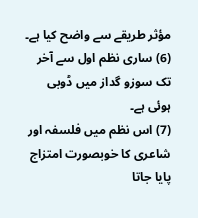مؤثر طریقے سے واضح کیا ہے۔
(6) ساری نظم اول سے آخر تک سوزو گداز میں ڈوبی ہوئی ہے۔
(7) اس نظم میں فلسفہ اور شاعری کا خوبصورت امتزاج پایا جاتا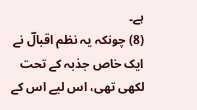ہے۔
(8) چونکہ یہ نظم اقبالؔ نے ایک خاص جذبہ کے تحت لکھی تھی، اس لیے اس کے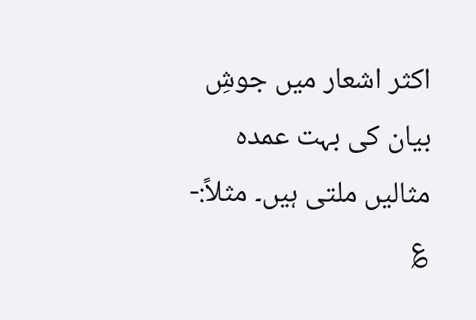اکثر اشعار میں جوشِ بیان کی بہت عمدہ مثالیں ملتی ہیں۔ مثلاً:-
؏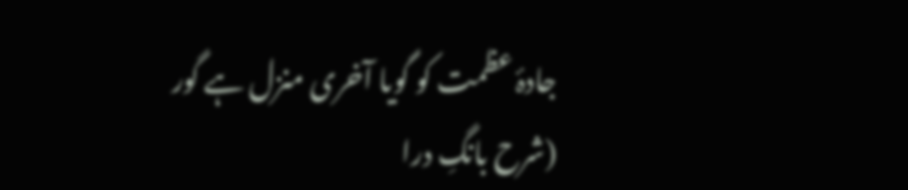جادۂ عظمت کو گویا آخری منزل ہے گور
(شرح بانگِ درا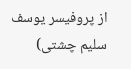از پروفیسر یوسف سلیم چشتی)